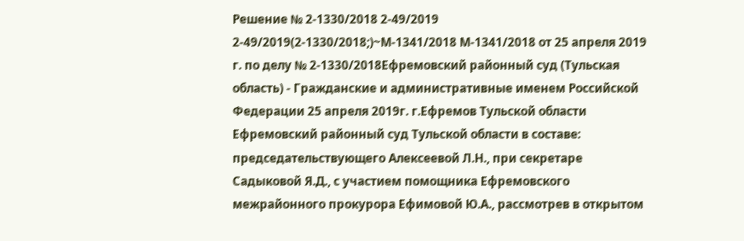Решение № 2-1330/2018 2-49/2019 2-49/2019(2-1330/2018;)~М-1341/2018 М-1341/2018 от 25 апреля 2019 г. по делу № 2-1330/2018Ефремовский районный суд (Тульская область) - Гражданские и административные именем Российской Федерации 25 апреля 2019г. г.Ефремов Тульской области Ефремовский районный суд Тульской области в составе: председательствующего Алексеевой Л.Н., при секретаре Садыковой Я.Д., с участием помощника Ефремовского межрайонного прокурора Ефимовой Ю.А., рассмотрев в открытом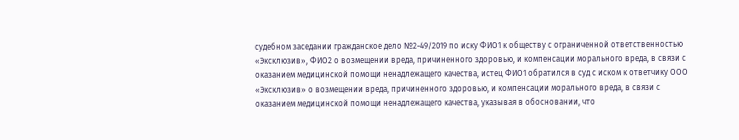судебном заседании гражданское дело №2-49/2019 по иску ФИО1 к обществу с ограниченной ответственностью «Эксклюзив», ФИО2 о возмещении вреда, причиненного здоровью, и компенсации морального вреда, в связи с оказанием медицинской помощи ненадлежащего качества, истец ФИО1 обратился в суд с иском к ответчику ООО «Эксклюзив» о возмещении вреда, причиненного здоровью, и компенсации морального вреда, в связи с оказанием медицинской помощи ненадлежащего качества, указывая в обосновании, что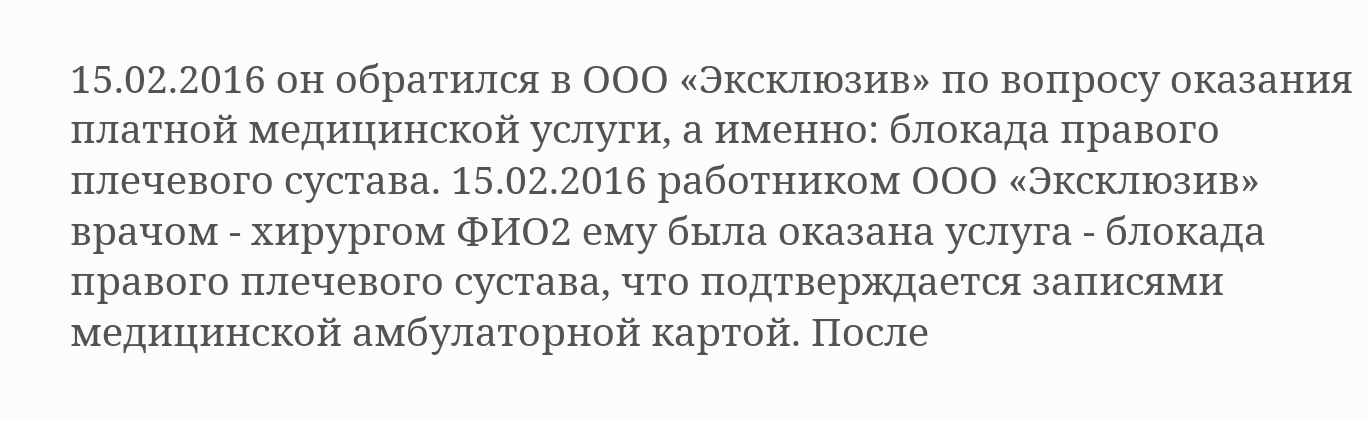15.02.2016 он обратился в ООО «Эксклюзив» по вопросу оказания платной медицинской услуги, а именно: блокада правого плечевого сустава. 15.02.2016 работником ООО «Эксклюзив» врачом - хирургом ФИО2 ему была оказана услуга - блокада правого плечевого сустава, что подтверждается записями медицинской амбулаторной картой. После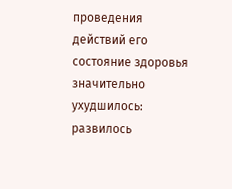проведения действий его состояние здоровья значительно ухудшилось: развилось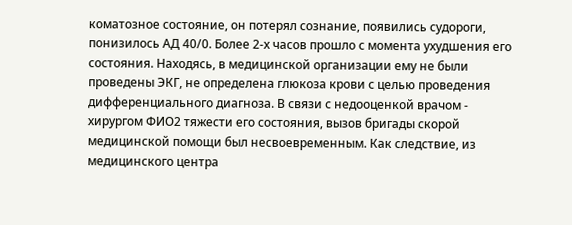коматозное состояние, он потерял сознание, появились судороги, понизилось АД 40/0. Более 2-х часов прошло с момента ухудшения его состояния. Находясь, в медицинской организации ему не были проведены ЭКГ, не определена глюкоза крови с целью проведения дифференциального диагноза. В связи с недооценкой врачом - хирургом ФИО2 тяжести его состояния, вызов бригады скорой медицинской помощи был несвоевременным. Как следствие, из медицинского центра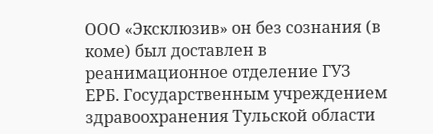ООО «Эксклюзив» он без сознания (в коме) был доставлен в реанимационное отделение ГУЗ ЕРБ. Государственным учреждением здравоохранения Тульской области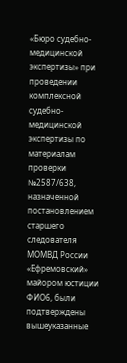«Бюро судебно-медицинской экспертизы» при проведении комплексной судебно-медицинской экспертизы по материалам проверки №2587/638, назначенной постановлением старшего следователя МОМВД России «Ефремовский» майором юстиции ФИО6, были подтверждены вышеуказанные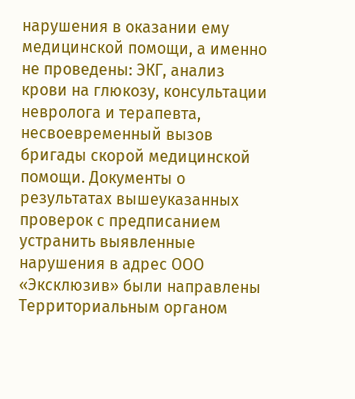нарушения в оказании ему медицинской помощи, а именно не проведены: ЭКГ, анализ крови на глюкозу, консультации невролога и терапевта, несвоевременный вызов бригады скорой медицинской помощи. Документы о результатах вышеуказанных проверок с предписанием устранить выявленные нарушения в адрес ООО «Эксклюзив» были направлены Территориальным органом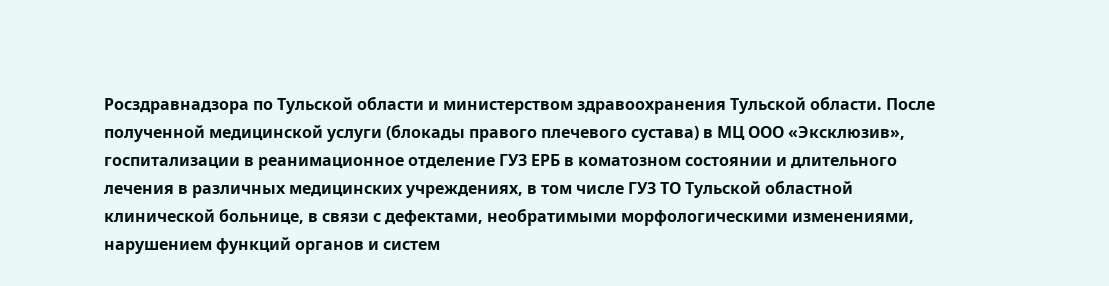Росздравнадзора по Тульской области и министерством здравоохранения Тульской области. После полученной медицинской услуги (блокады правого плечевого сустава) в МЦ ООО «Эксклюзив», госпитализации в реанимационное отделение ГУЗ ЕРБ в коматозном состоянии и длительного лечения в различных медицинских учреждениях, в том числе ГУЗ ТО Тульской областной клинической больнице, в связи с дефектами, необратимыми морфологическими изменениями, нарушением функций органов и систем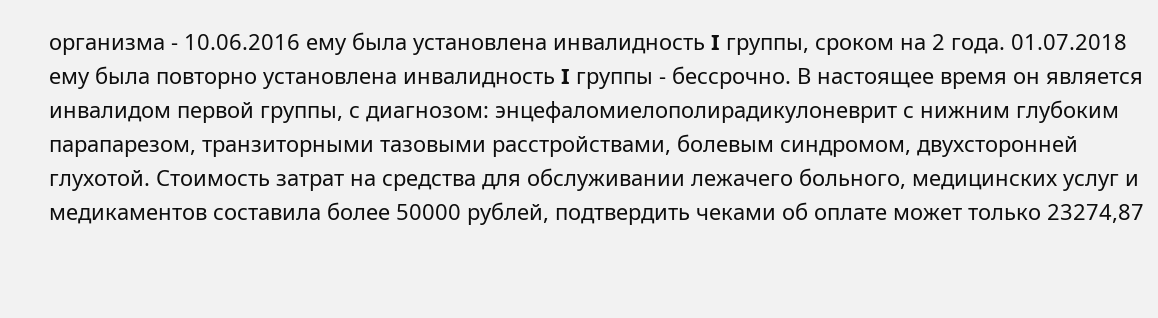организма - 10.06.2016 ему была установлена инвалидность I группы, сроком на 2 года. 01.07.2018 ему была повторно установлена инвалидность I группы - бессрочно. В настоящее время он является инвалидом первой группы, с диагнозом: энцефаломиелополирадикулоневрит с нижним глубоким парапарезом, транзиторными тазовыми расстройствами, болевым синдромом, двухсторонней глухотой. Стоимость затрат на средства для обслуживании лежачего больного, медицинских услуг и медикаментов составила более 50000 рублей, подтвердить чеками об оплате может только 23274,87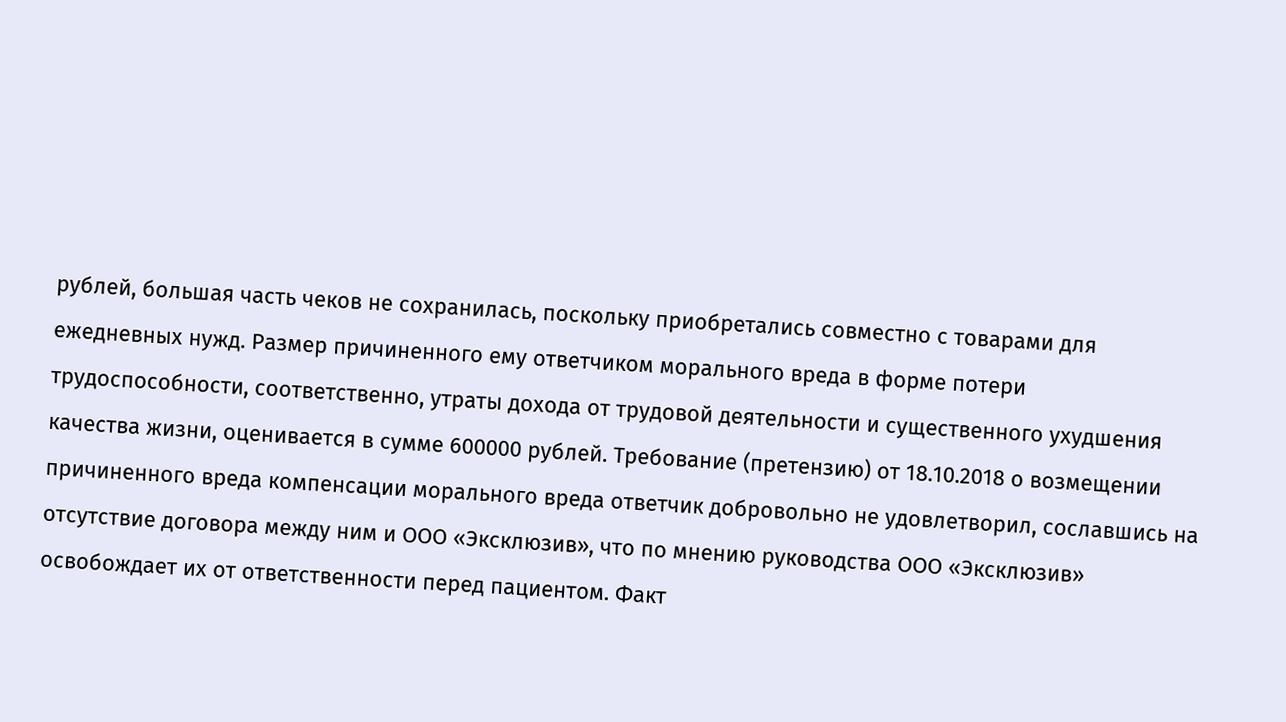рублей, большая часть чеков не сохранилась, поскольку приобретались совместно с товарами для ежедневных нужд. Размер причиненного ему ответчиком морального вреда в форме потери трудоспособности, соответственно, утраты дохода от трудовой деятельности и существенного ухудшения качества жизни, оценивается в сумме 600000 рублей. Требование (претензию) от 18.10.2018 о возмещении причиненного вреда компенсации морального вреда ответчик добровольно не удовлетворил, сославшись на отсутствие договора между ним и ООО «Эксклюзив», что по мнению руководства ООО «Эксклюзив» освобождает их от ответственности перед пациентом. Факт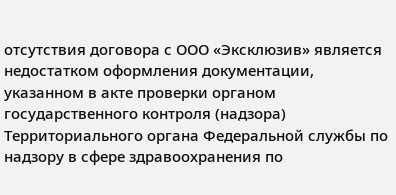отсутствия договора с ООО «Эксклюзив» является недостатком оформления документации, указанном в акте проверки органом государственного контроля (надзора) Территориального органа Федеральной службы по надзору в сфере здравоохранения по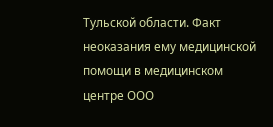Тульской области. Факт неоказания ему медицинской помощи в медицинском центре ООО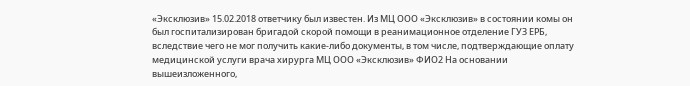«Эксклюзив» 15.02.2018 ответчику был известен. Из МЦ ООО «Эксклюзив» в состоянии комы он был госпитализирован бригадой скорой помощи в реанимационное отделение ГУЗ ЕРБ, вследствие чего не мог получить какие-либо документы, в том числе, подтверждающие оплату медицинской услуги врача хирурга МЦ ООО «Эксклюзив» ФИО2 На основании вышеизложенного,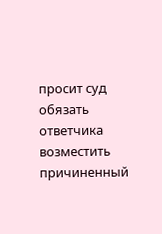просит суд обязать ответчика возместить причиненный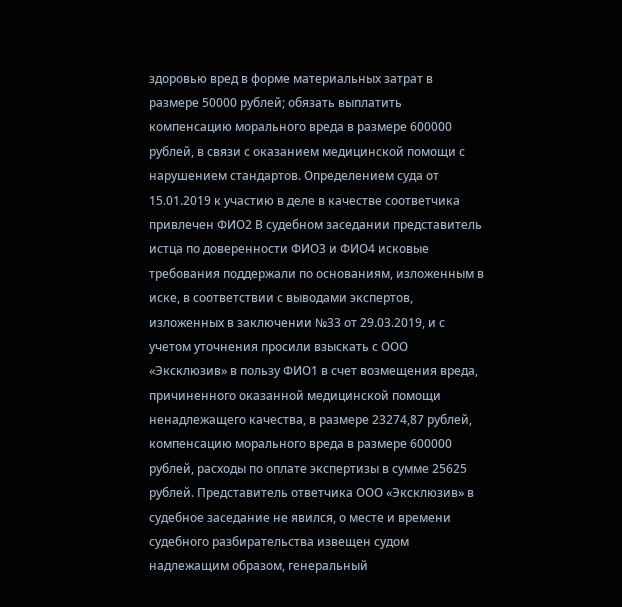здоровью вред в форме материальных затрат в размере 50000 рублей; обязать выплатить компенсацию морального вреда в размере 600000 рублей, в связи с оказанием медицинской помощи с нарушением стандартов. Определением суда от 15.01.2019 к участию в деле в качестве соответчика привлечен ФИО2 В судебном заседании представитель истца по доверенности ФИО3 и ФИО4 исковые требования поддержали по основаниям, изложенным в иске, в соответствии с выводами экспертов, изложенных в заключении №33 от 29.03.2019, и с учетом уточнения просили взыскать с ООО «Эксклюзив» в пользу ФИО1 в счет возмещения вреда, причиненного оказанной медицинской помощи ненадлежащего качества, в размере 23274,87 рублей, компенсацию морального вреда в размере 600000 рублей, расходы по оплате экспертизы в сумме 25625 рублей. Представитель ответчика ООО «Эксклюзив» в судебное заседание не явился, о месте и времени судебного разбирательства извещен судом надлежащим образом, генеральный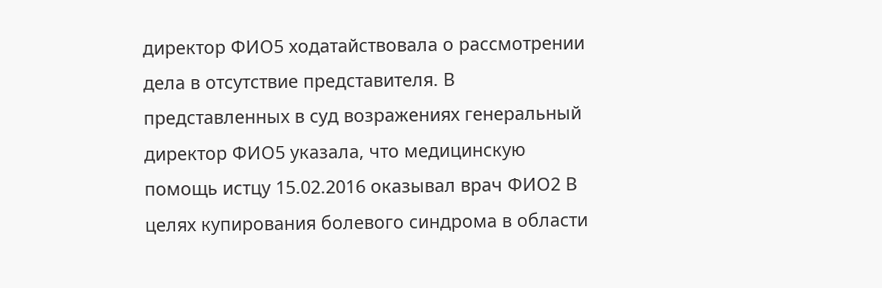директор ФИО5 ходатайствовала о рассмотрении дела в отсутствие представителя. В представленных в суд возражениях генеральный директор ФИО5 указала, что медицинскую помощь истцу 15.02.2016 оказывал врач ФИО2 В целях купирования болевого синдрома в области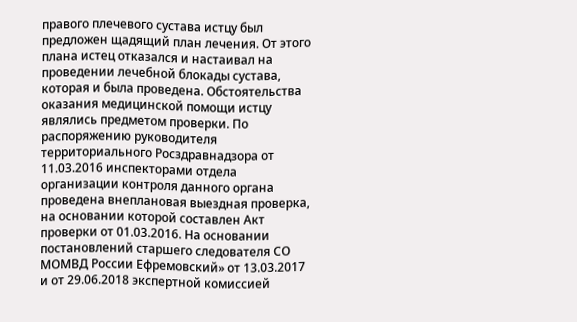правого плечевого сустава истцу был предложен щадящий план лечения. От этого плана истец отказался и настаивал на проведении лечебной блокады сустава, которая и была проведена. Обстоятельства оказания медицинской помощи истцу являлись предметом проверки. По распоряжению руководителя территориального Росздравнадзора от 11.03.2016 инспекторами отдела организации контроля данного органа проведена внеплановая выездная проверка, на основании которой составлен Акт проверки от 01.03.2016. На основании постановлений старшего следователя СО МОМВД России Ефремовский» от 13.03.2017 и от 29.06.2018 экспертной комиссией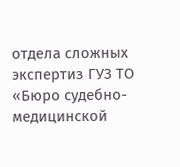отдела сложных экспертиз ГУЗ ТО «Бюро судебно-медицинской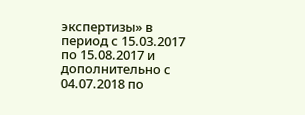экспертизы» в период с 15.03.2017 по 15.08.2017 и дополнительно с 04.07.2018 по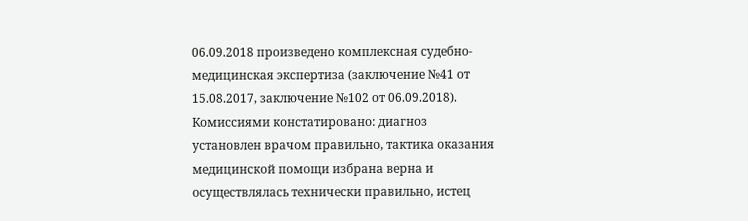06.09.2018 произведено комплексная судебно-медицинская экспертиза (заключение №41 от 15.08.2017, заключение №102 от 06.09.2018). Комиссиями констатировано: диагноз установлен врачом правильно, тактика оказания медицинской помощи избрана верна и осуществлялась технически правильно, истец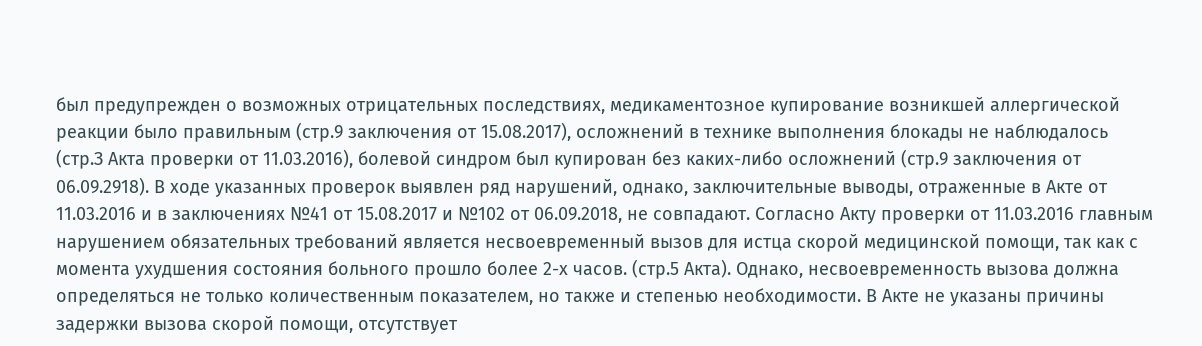был предупрежден о возможных отрицательных последствиях, медикаментозное купирование возникшей аллергической реакции было правильным (стр.9 заключения от 15.08.2017), осложнений в технике выполнения блокады не наблюдалось (стр.З Акта проверки от 11.03.2016), болевой синдром был купирован без каких-либо осложнений (стр.9 заключения от 06.09.2918). В ходе указанных проверок выявлен ряд нарушений, однако, заключительные выводы, отраженные в Акте от 11.03.2016 и в заключениях №41 от 15.08.2017 и №102 от 06.09.2018, не совпадают. Согласно Акту проверки от 11.03.2016 главным нарушением обязательных требований является несвоевременный вызов для истца скорой медицинской помощи, так как с момента ухудшения состояния больного прошло более 2-х часов. (стр.5 Акта). Однако, несвоевременность вызова должна определяться не только количественным показателем, но также и степенью необходимости. В Акте не указаны причины задержки вызова скорой помощи, отсутствует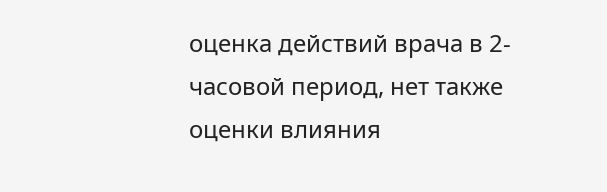оценка действий врача в 2-часовой период, нет также оценки влияния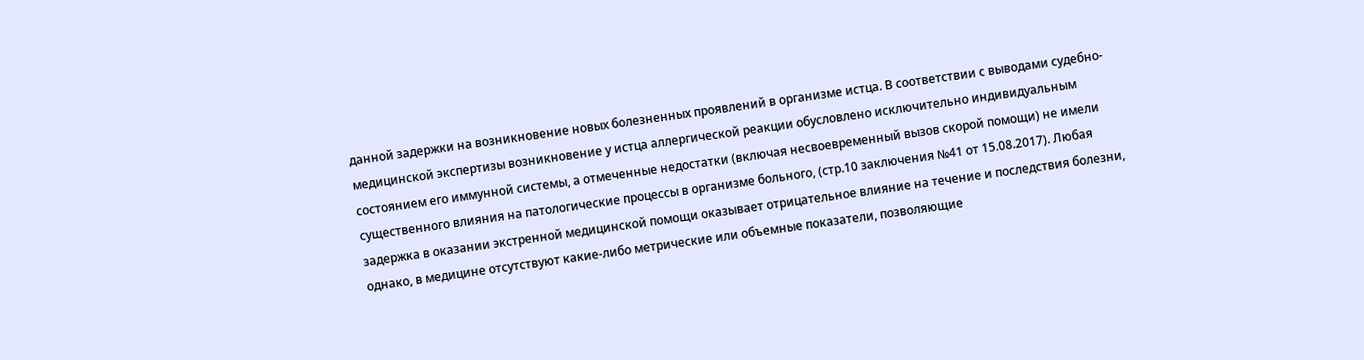данной задержки на возникновение новых болезненных проявлений в организме истца. В соответствии с выводами судебно-медицинской экспертизы возникновение у истца аллергической реакции обусловлено исключительно индивидуальным состоянием его иммунной системы, а отмеченные недостатки (включая несвоевременный вызов скорой помощи) не имели существенного влияния на патологические процессы в организме больного, (стр.10 заключения №41 от 15.08.2017). Любая задержка в оказании экстренной медицинской помощи оказывает отрицательное влияние на течение и последствия болезни, однако, в медицине отсутствуют какие-либо метрические или объемные показатели, позволяющие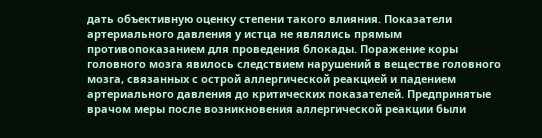дать объективную оценку степени такого влияния. Показатели артериального давления у истца не являлись прямым противопоказанием для проведения блокады. Поражение коры головного мозга явилось следствием нарушений в веществе головного мозга, связанных с острой аллергической реакцией и падением артериального давления до критических показателей. Предпринятые врачом меры после возникновения аллергической реакции были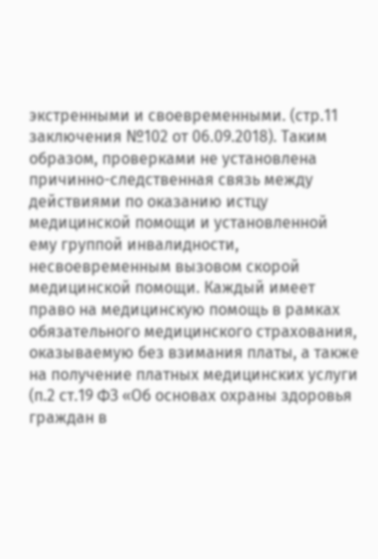экстренными и своевременными. (стр.11 заключения №102 от 06.09.2018). Таким образом, проверками не установлена причинно-следственная связь между действиями по оказанию истцу медицинской помощи и установленной ему группой инвалидности, несвоевременным вызовом скорой медицинской помощи. Каждый имеет право на медицинскую помощь в рамках обязательного медицинского страхования, оказываемую без взимания платы, а также на получение платных медицинских услуги (п.2 ст.19 ФЗ «Об основах охраны здоровья граждан в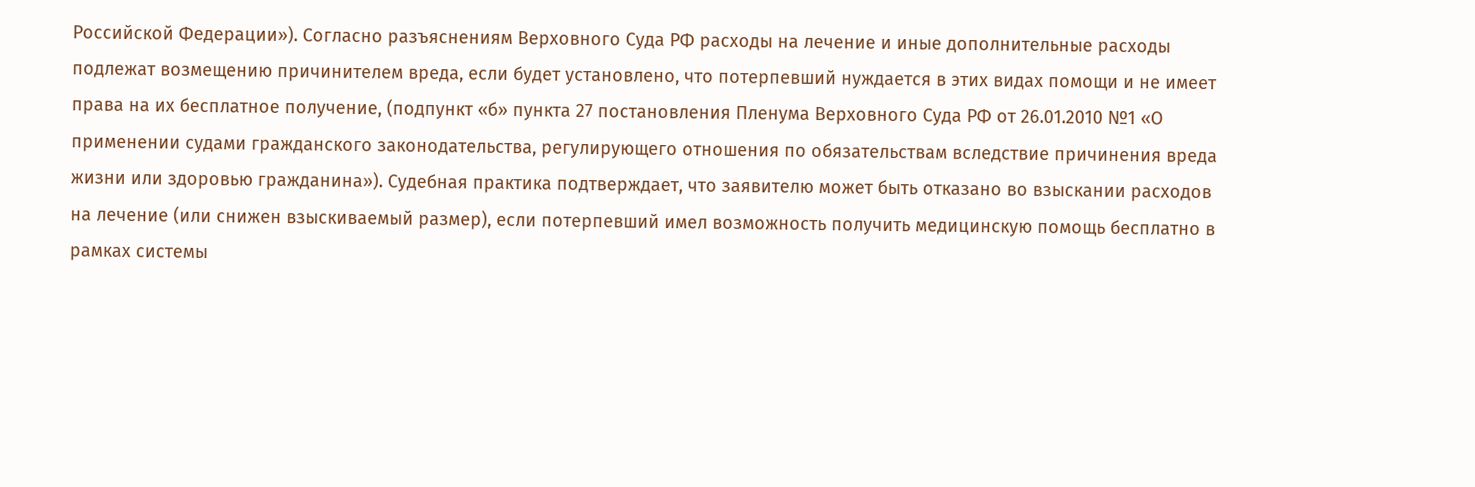Российской Федерации»). Согласно разъяснениям Верховного Суда РФ расходы на лечение и иные дополнительные расходы подлежат возмещению причинителем вреда, если будет установлено, что потерпевший нуждается в этих видах помощи и не имеет права на их бесплатное получение, (подпункт «б» пункта 27 постановления Пленума Верховного Суда РФ от 26.01.2010 №1 «О применении судами гражданского законодательства, регулирующего отношения по обязательствам вследствие причинения вреда жизни или здоровью гражданина»). Судебная практика подтверждает, что заявителю может быть отказано во взыскании расходов на лечение (или снижен взыскиваемый размер), если потерпевший имел возможность получить медицинскую помощь бесплатно в рамках системы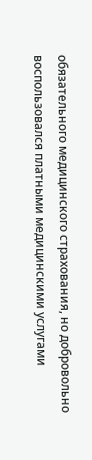обязательного медицинского страхования, но добровольно воспользовался платными медицинскими услугами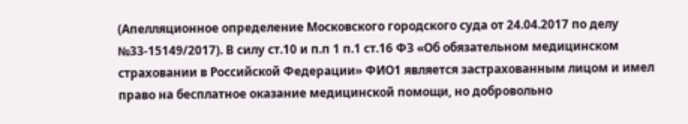(Апелляционное определение Московского городского суда от 24.04.2017 по делу №33-15149/2017). В силу ст.10 и п.п 1 п.1 ст.16 ФЗ «Об обязательном медицинском страховании в Российской Федерации» ФИО1 является застрахованным лицом и имел право на бесплатное оказание медицинской помощи, но добровольно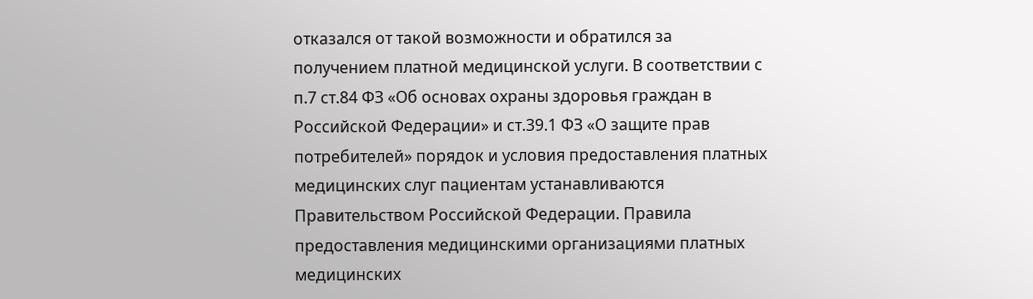отказался от такой возможности и обратился за получением платной медицинской услуги. В соответствии с п.7 ст.84 ФЗ «Об основах охраны здоровья граждан в Российской Федерации» и ст.39.1 ФЗ «О защите прав потребителей» порядок и условия предоставления платных медицинских слуг пациентам устанавливаются Правительством Российской Федерации. Правила предоставления медицинскими организациями платных медицинских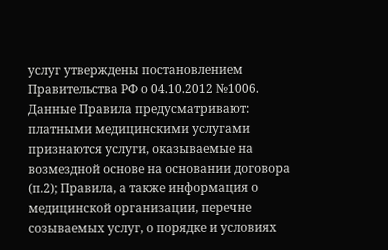услуг утверждены постановлением Правительства РФ о 04.10.2012 №1006. Данные Правила предусматривают: платными медицинскими услугами признаются услуги, оказываемые на возмездной основе на основании договора (п.2); Правила, а также информация о медицинской организации, перечне созываемых услуг, о порядке и условиях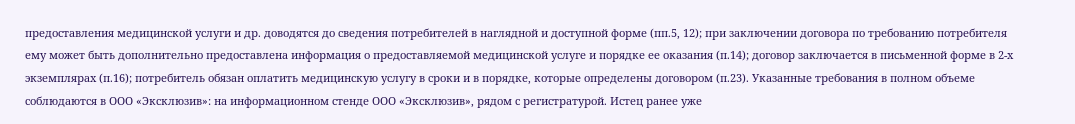предоставления медицинской услуги и др. доводятся до сведения потребителей в наглядной и доступной форме (пп.5, 12); при заключении договора по требованию потребителя ему может быть дополнительно предоставлена информация о предоставляемой медицинской услуге и порядке ее оказания (п.14); договор заключается в письменной форме в 2-х экземплярах (п.16); потребитель обязан оплатить медицинскую услугу в сроки и в порядке, которые определены договором (п.23). Указанные требования в полном объеме соблюдаются в ООО «Эксклюзив»: на информационном стенде ООО «Эксклюзив», рядом с регистратурой. Истец ранее уже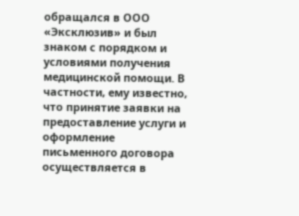обращался в ООО «Эксклюзив» и был знаком с порядком и условиями получения медицинской помощи. В частности, ему известно, что принятие заявки на предоставление услуги и оформление письменного договора осуществляется в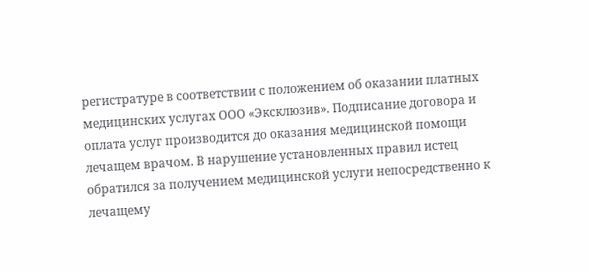регистратуре в соответствии с положением об оказании платных медицинских услугах ООО «Эксклюзив». Подписание договора и оплата услуг производится до оказания медицинской помощи лечащем врачом. В нарушение установленных правил истец обратился за получением медицинской услуги непосредственно к лечащему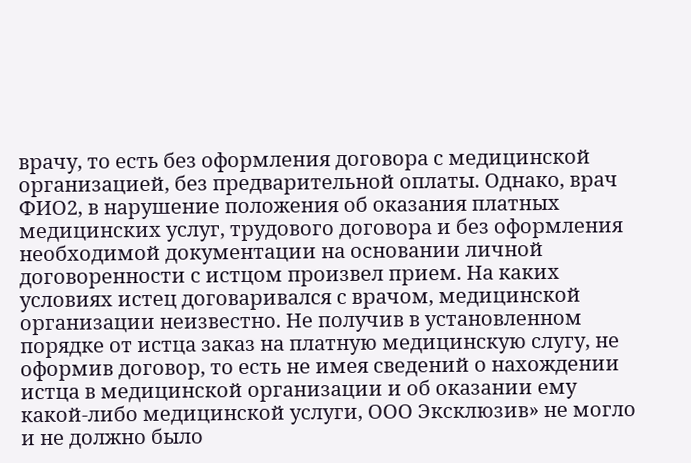врачу, то есть без оформления договора с медицинской организацией, без предварительной оплаты. Однако, врач ФИО2, в нарушение положения об оказания платных медицинских услуг, трудового договора и без оформления необходимой документации на основании личной договоренности с истцом произвел прием. На каких условиях истец договаривался с врачом, медицинской организации неизвестно. Не получив в установленном порядке от истца заказ на платную медицинскую слугу, не оформив договор, то есть не имея сведений о нахождении истца в медицинской организации и об оказании ему какой-либо медицинской услуги, ООО Эксклюзив» не могло и не должно было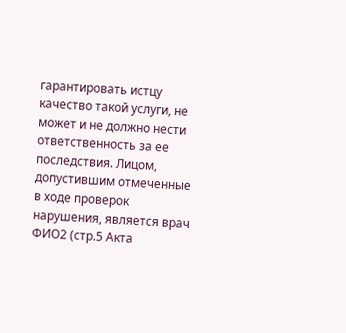гарантировать истцу качество такой услуги, не может и не должно нести ответственность за ее последствия. Лицом, допустившим отмеченные в ходе проверок нарушения, является врач ФИО2 (стр.5 Акта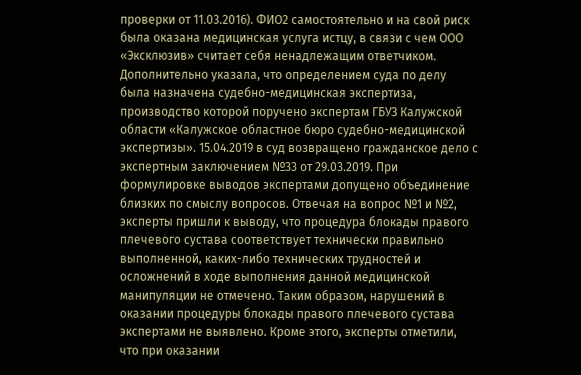проверки от 11.03.2016). ФИО2 самостоятельно и на свой риск была оказана медицинская услуга истцу, в связи с чем ООО «Эксклюзив» считает себя ненадлежащим ответчиком. Дополнительно указала, что определением суда по делу была назначена судебно-медицинская экспертиза, производство которой поручено экспертам ГБУЗ Калужской области «Калужское областное бюро судебно-медицинской экспертизы». 15.04.2019 в суд возвращено гражданское дело с экспертным заключением №33 от 29.03.2019. При формулировке выводов экспертами допущено объединение близких по смыслу вопросов. Отвечая на вопрос №1 и №2, эксперты пришли к выводу, что процедура блокады правого плечевого сустава соответствует технически правильно выполненной, каких-либо технических трудностей и осложнений в ходе выполнения данной медицинской манипуляции не отмечено. Таким образом, нарушений в оказании процедуры блокады правого плечевого сустава экспертами не выявлено. Кроме этого, эксперты отметили, что при оказании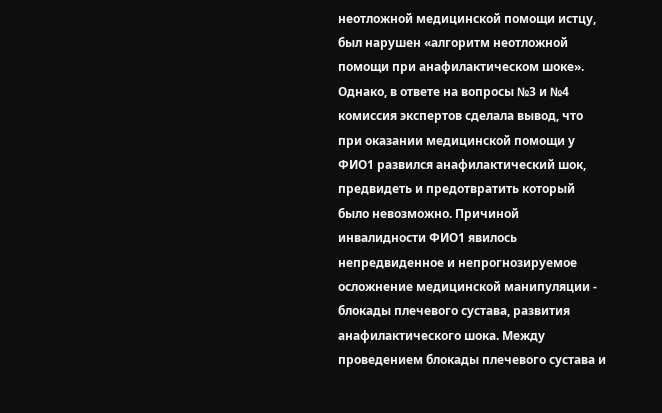неотложной медицинской помощи истцу, был нарушен «алгоритм неотложной помощи при анафилактическом шоке». Однако, в ответе на вопросы №3 и №4 комиссия экспертов сделала вывод, что при оказании медицинской помощи у ФИО1 развился анафилактический шок, предвидеть и предотвратить который было невозможно. Причиной инвалидности ФИО1 явилось непредвиденное и непрогнозируемое осложнение медицинской манипуляции - блокады плечевого сустава, развития анафилактического шока. Между проведением блокады плечевого сустава и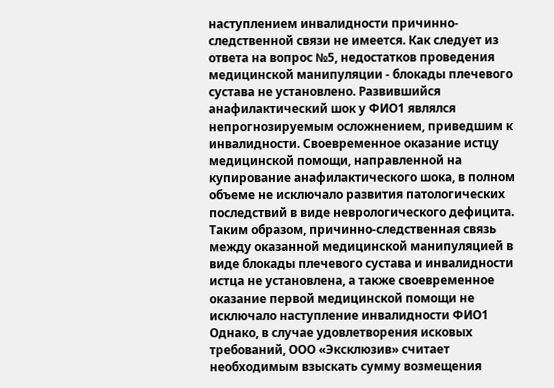наступлением инвалидности причинно-следственной связи не имеется. Как следует из ответа на вопрос №5, недостатков проведения медицинской манипуляции - блокады плечевого сустава не установлено. Развившийся анафилактический шок у ФИО1 являлся непрогнозируемым осложнением, приведшим к инвалидности. Своевременное оказание истцу медицинской помощи, направленной на купирование анафилактического шока, в полном объеме не исключало развития патологических последствий в виде неврологического дефицита. Таким образом, причинно-следственная связь между оказанной медицинской манипуляцией в виде блокады плечевого сустава и инвалидности истца не установлена, а также своевременное оказание первой медицинской помощи не исключало наступление инвалидности ФИО1 Однако, в случае удовлетворения исковых требований, ООО «Эксклюзив» считает необходимым взыскать сумму возмещения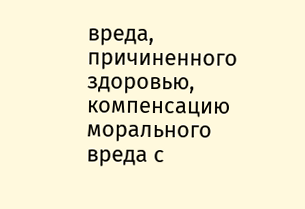вреда, причиненного здоровью, компенсацию морального вреда с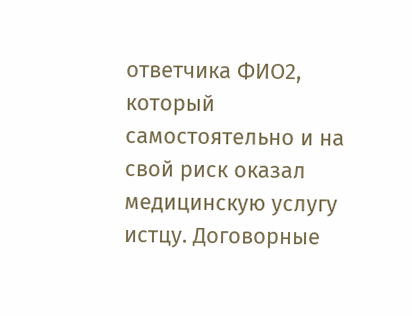ответчика ФИО2, который самостоятельно и на свой риск оказал медицинскую услугу истцу. Договорные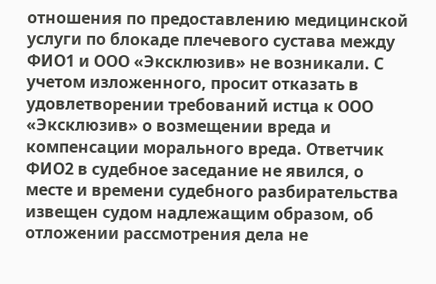отношения по предоставлению медицинской услуги по блокаде плечевого сустава между ФИО1 и ООО «Эксклюзив» не возникали. С учетом изложенного, просит отказать в удовлетворении требований истца к ООО «Эксклюзив» о возмещении вреда и компенсации морального вреда. Ответчик ФИО2 в судебное заседание не явился, о месте и времени судебного разбирательства извещен судом надлежащим образом, об отложении рассмотрения дела не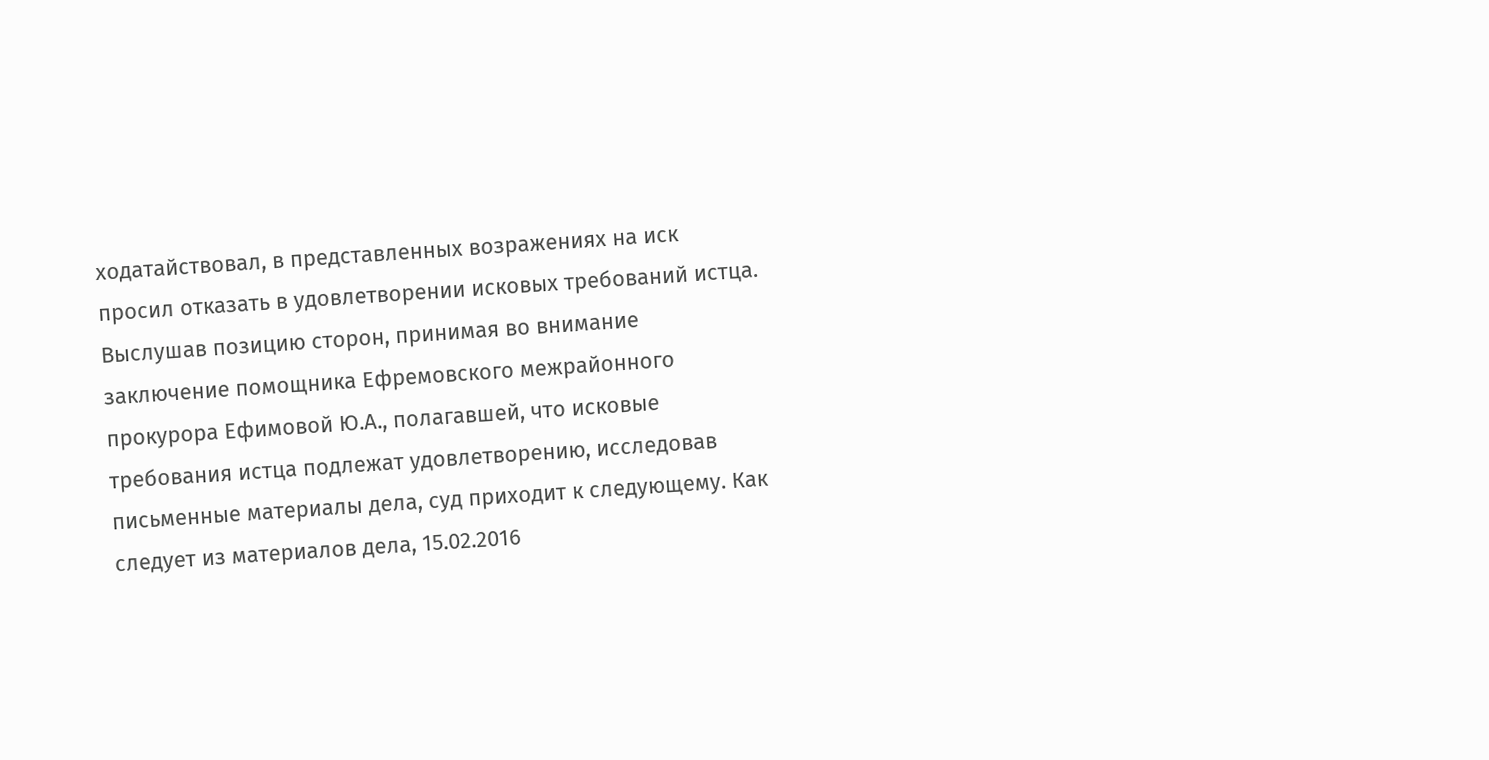ходатайствовал, в представленных возражениях на иск просил отказать в удовлетворении исковых требований истца. Выслушав позицию сторон, принимая во внимание заключение помощника Ефремовского межрайонного прокурора Ефимовой Ю.А., полагавшей, что исковые требования истца подлежат удовлетворению, исследовав письменные материалы дела, суд приходит к следующему. Как следует из материалов дела, 15.02.2016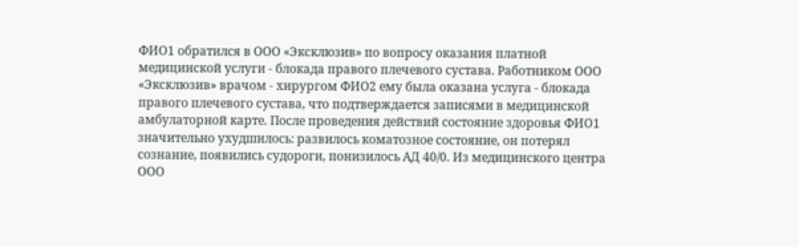ФИО1 обратился в ООО «Эксклюзив» по вопросу оказания платной медицинской услуги - блокада правого плечевого сустава. Работником ООО «Эксклюзив» врачом - хирургом ФИО2 ему была оказана услуга - блокада правого плечевого сустава, что подтверждается записями в медицинской амбулаторной карте. После проведения действий состояние здоровья ФИО1 значительно ухудшилось: развилось коматозное состояние, он потерял сознание, появились судороги, понизилось АД 40/0. Из медицинского центра ООО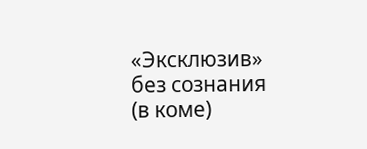«Эксклюзив» без сознания (в коме)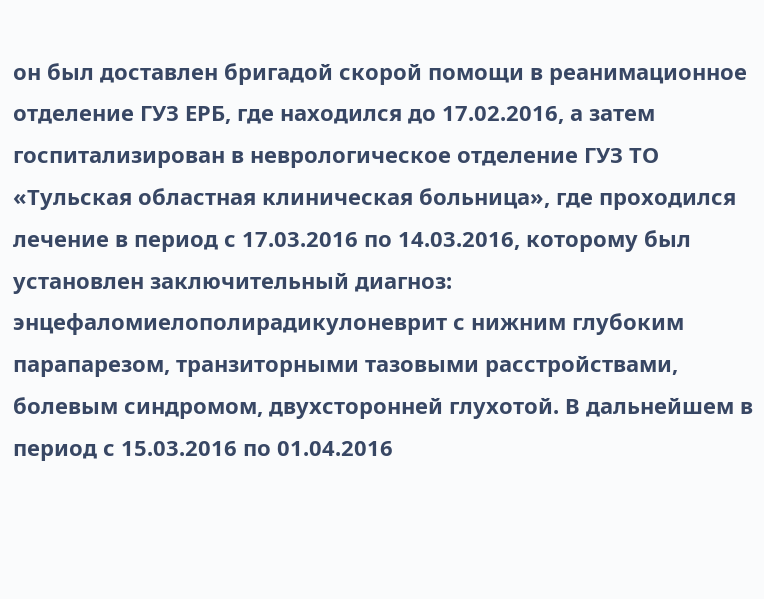он был доставлен бригадой скорой помощи в реанимационное отделение ГУЗ ЕРБ, где находился до 17.02.2016, а затем госпитализирован в неврологическое отделение ГУЗ ТО «Тульская областная клиническая больница», где проходился лечение в период с 17.03.2016 по 14.03.2016, которому был установлен заключительный диагноз: энцефаломиелополирадикулоневрит с нижним глубоким парапарезом, транзиторными тазовыми расстройствами, болевым синдромом, двухсторонней глухотой. В дальнейшем в период с 15.03.2016 по 01.04.2016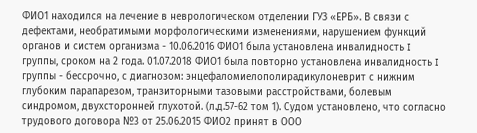ФИО1 находился на лечение в неврологическом отделении ГУЗ «ЕРБ». В связи с дефектами, необратимыми морфологическими изменениями, нарушением функций органов и систем организма - 10.06.2016 ФИО1 была установлена инвалидность I группы, сроком на 2 года. 01.07.2018 ФИО1 была повторно установлена инвалидность I группы - бессрочно, с диагнозом: энцефаломиелополирадикулоневрит с нижним глубоким парапарезом, транзиторными тазовыми расстройствами, болевым синдромом, двухсторонней глухотой. (л.д.57-62 том 1). Судом установлено, что согласно трудового договора №3 от 25.06.2015 ФИО2 принят в ООО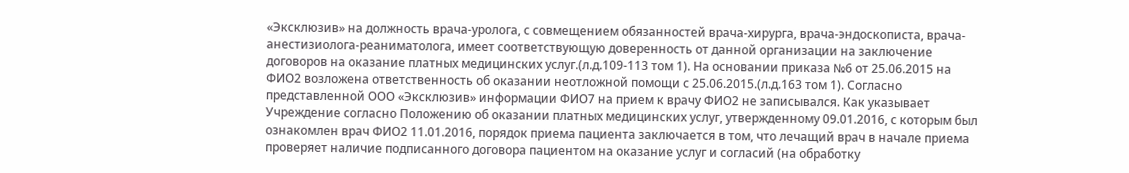«Эксклюзив» на должность врача-уролога, с совмещением обязанностей врача-хирурга, врача-эндоскописта, врача-анестизиолога-реаниматолога, имеет соответствующую доверенность от данной организации на заключение договоров на оказание платных медицинских услуг.(л.д.109-113 том 1). На основании приказа №6 от 25.06.2015 на ФИО2 возложена ответственность об оказании неотложной помощи с 25.06.2015.(л.д.163 том 1). Согласно представленной ООО «Эксклюзив» информации ФИО7 на прием к врачу ФИО2 не записывался. Как указывает Учреждение согласно Положению об оказании платных медицинских услуг, утвержденному 09.01.2016, с которым был ознакомлен врач ФИО2 11.01.2016, порядок приема пациента заключается в том, что лечащий врач в начале приема проверяет наличие подписанного договора пациентом на оказание услуг и согласий (на обработку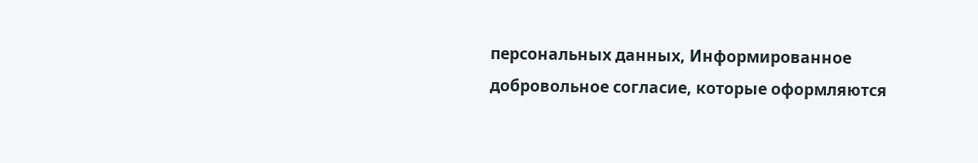персональных данных, Информированное добровольное согласие, которые оформляются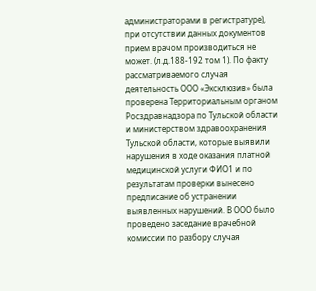администраторами в регистратуре), при отсутствии данных документов прием врачом производиться не может. (л.д.188-192 том 1). По факту рассматриваемого случая деятельность ООО «Эксклюзив» была проверена Территориальным органом Росздравнадзора по Тульской области и министерством здравоохранения Тульской области, которые выявили нарушения в ходе оказания платной медицинской услуги ФИО1 и по результатам проверки вынесено предписание об устранении выявленных нарушений. В ООО было проведено заседание врачебной комиссии по разбору случая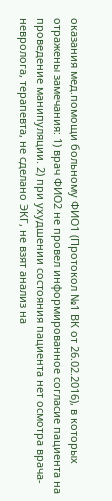оказания мед.помощи больному ФИО1 (Протокол №1 ВК от 26.02.2016), в которых отражены замечания: 1) врач ФИО2 не провел информированное согласие пациента на проведение манипуляции. 2) при ухудшении состояния пациента нет осмотра врача-невролога, терапевта, не сделано ЭКГ, не взят анализ на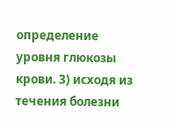определение уровня глюкозы крови. 3) исходя из течения болезни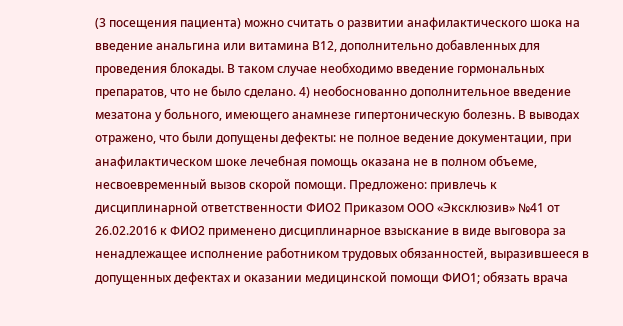(3 посещения пациента) можно считать о развитии анафилактического шока на введение анальгина или витамина В12, дополнительно добавленных для проведения блокады. В таком случае необходимо введение гормональных препаратов, что не было сделано. 4) необоснованно дополнительное введение мезатона у больного, имеющего анамнезе гипертоническую болезнь. В выводах отражено, что были допущены дефекты: не полное ведение документации, при анафилактическом шоке лечебная помощь оказана не в полном объеме, несвоевременный вызов скорой помощи. Предложено: привлечь к дисциплинарной ответственности ФИО2 Приказом ООО «Эксклюзив» №41 от 26.02.2016 к ФИО2 применено дисциплинарное взыскание в виде выговора за ненадлежащее исполнение работником трудовых обязанностей, выразившееся в допущенных дефектах и оказании медицинской помощи ФИО1; обязать врача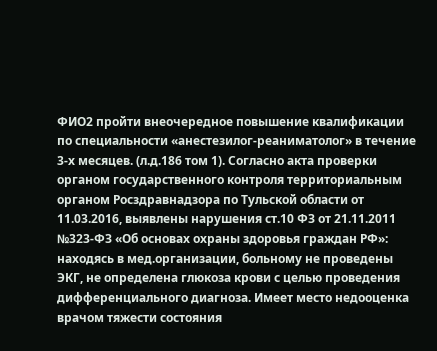ФИО2 пройти внеочередное повышение квалификации по специальности «анестезилог-реаниматолог» в течение 3-х месяцев. (л.д.186 том 1). Согласно акта проверки органом государственного контроля территориальным органом Росздравнадзора по Тульской области от 11.03.2016, выявлены нарушения ст.10 ФЗ от 21.11.2011 №323-ФЗ «Об основах охраны здоровья граждан РФ»: находясь в мед.организации, больному не проведены ЭКГ, не определена глюкоза крови с целью проведения дифференциального диагноза. Имеет место недооценка врачом тяжести состояния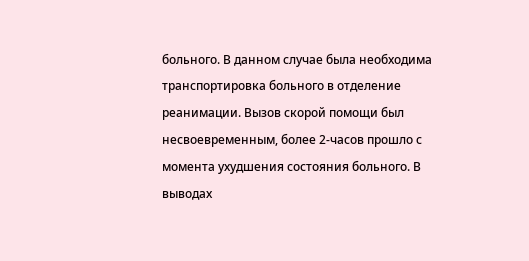больного. В данном случае была необходима транспортировка больного в отделение реанимации. Вызов скорой помощи был несвоевременным, более 2-часов прошло с момента ухудшения состояния больного. В выводах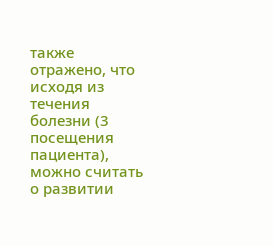также отражено, что исходя из течения болезни (3 посещения пациента), можно считать о развитии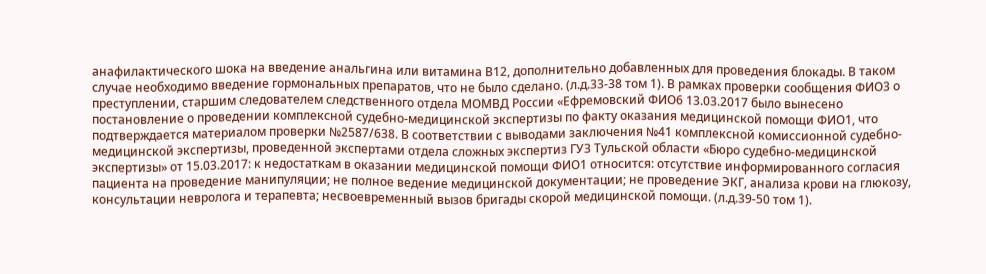анафилактического шока на введение анальгина или витамина В12, дополнительно добавленных для проведения блокады. В таком случае необходимо введение гормональных препаратов, что не было сделано. (л.д.33-38 том 1). В рамках проверки сообщения ФИО3 о преступлении, старшим следователем следственного отдела МОМВД России «Ефремовский ФИО6 13.03.2017 было вынесено постановление о проведении комплексной судебно-медицинской экспертизы по факту оказания медицинской помощи ФИО1, что подтверждается материалом проверки №2587/638. В соответствии с выводами заключения №41 комплексной комиссионной судебно-медицинской экспертизы, проведенной экспертами отдела сложных экспертиз ГУЗ Тульской области «Бюро судебно-медицинской экспертизы» от 15.03.2017: к недостаткам в оказании медицинской помощи ФИО1 относится: отсутствие информированного согласия пациента на проведение манипуляции; не полное ведение медицинской документации; не проведение ЭКГ, анализа крови на глюкозу, консультации невролога и терапевта; несвоевременный вызов бригады скорой медицинской помощи. (л.д.39-50 том 1).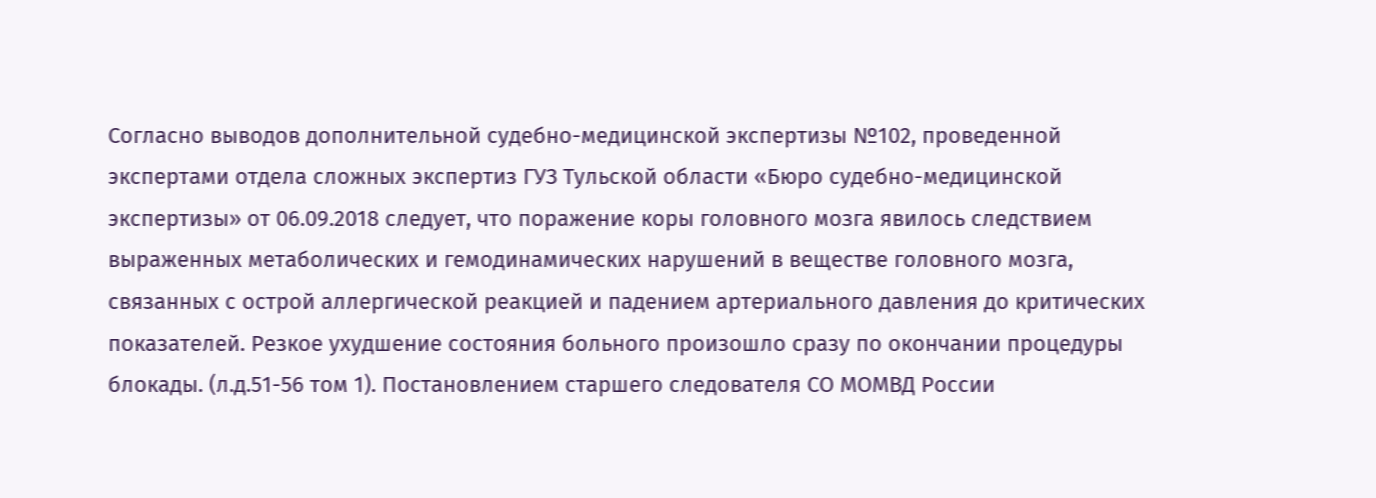Согласно выводов дополнительной судебно-медицинской экспертизы №102, проведенной экспертами отдела сложных экспертиз ГУЗ Тульской области «Бюро судебно-медицинской экспертизы» от 06.09.2018 следует, что поражение коры головного мозга явилось следствием выраженных метаболических и гемодинамических нарушений в веществе головного мозга, связанных с острой аллергической реакцией и падением артериального давления до критических показателей. Резкое ухудшение состояния больного произошло сразу по окончании процедуры блокады. (л.д.51-56 том 1). Постановлением старшего следователя СО МОМВД России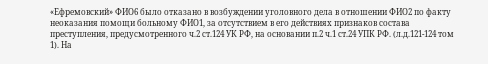«Ефремовский» ФИО6 было отказано в возбуждении уголовного дела в отношении ФИО2 по факту неоказания помощи больному ФИО1, за отсутствием в его действиях признаков состава преступления, предусмотренного ч.2 ст.124 УК РФ, на основании п.2 ч.1 ст.24 УПК РФ. (л.д.121-124 том 1). На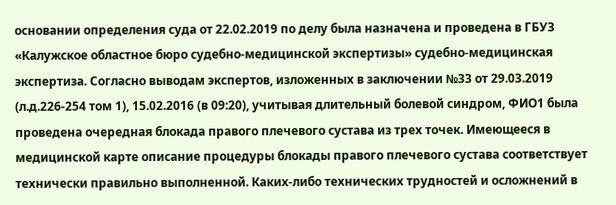основании определения суда от 22.02.2019 по делу была назначена и проведена в ГБУЗ «Калужское областное бюро судебно-медицинской экспертизы» судебно-медицинская экспертиза. Согласно выводам экспертов, изложенных в заключении №33 от 29.03.2019 (л.д.226-254 том 1), 15.02.2016 (в 09:20), учитывая длительный болевой синдром, ФИО1 была проведена очередная блокада правого плечевого сустава из трех точек. Имеющееся в медицинской карте описание процедуры блокады правого плечевого сустава соответствует технически правильно выполненной. Каких-либо технических трудностей и осложнений в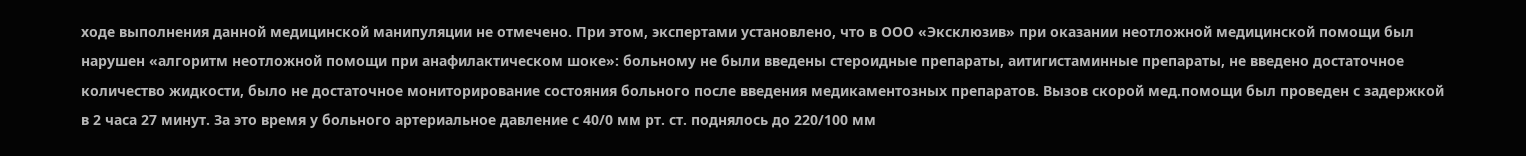ходе выполнения данной медицинской манипуляции не отмечено. При этом, экспертами установлено, что в ООО «Эксклюзив» при оказании неотложной медицинской помощи был нарушен «алгоритм неотложной помощи при анафилактическом шоке»: больному не были введены стероидные препараты, аитигистаминные препараты, не введено достаточное количество жидкости, было не достаточное мониторирование состояния больного после введения медикаментозных препаратов. Вызов скорой мед.помощи был проведен с задержкой в 2 часа 27 минут. За это время у больного артериальное давление с 40/0 мм рт. ст. поднялось до 220/100 мм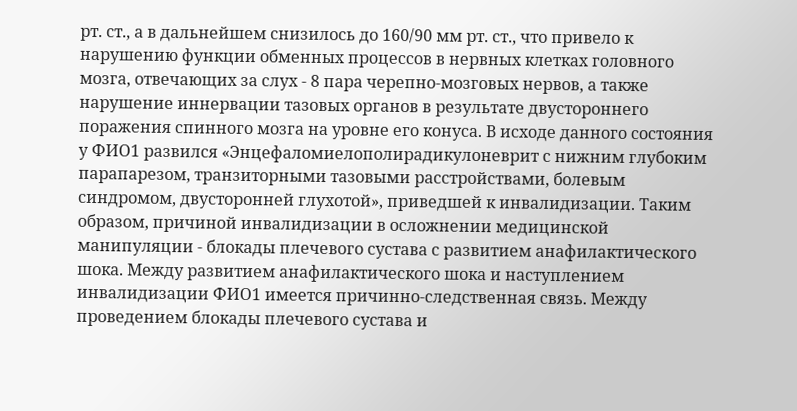рт. ст., а в дальнейшем снизилось до 160/90 мм рт. ст., что привело к нарушению функции обменных процессов в нервных клетках головного мозга, отвечающих за слух - 8 пара черепно-мозговых нервов, а также нарушение иннервации тазовых органов в результате двустороннего поражения спинного мозга на уровне его конуса. В исходе данного состояния у ФИО1 развился «Энцефаломиелополирадикулоневрит с нижним глубоким парапарезом, транзиторными тазовыми расстройствами, болевым синдромом, двусторонней глухотой», приведшей к инвалидизации. Таким образом, причиной инвалидизации в осложнении медицинской манипуляции - блокады плечевого сустава с развитием анафилактического шока. Между развитием анафилактического шока и наступлением инвалидизации ФИО1 имеется причинно-следственная связь. Между проведением блокады плечевого сустава и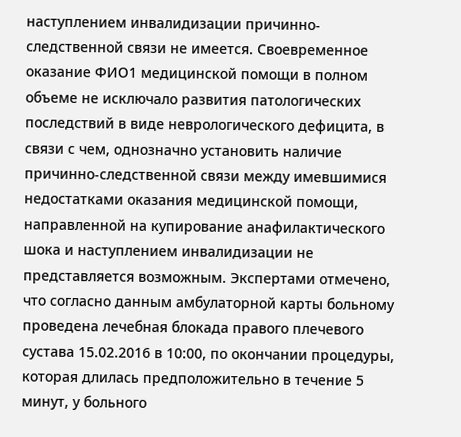наступлением инвалидизации причинно-следственной связи не имеется. Своевременное оказание ФИО1 медицинской помощи в полном объеме не исключало развития патологических последствий в виде неврологического дефицита, в связи с чем, однозначно установить наличие причинно-следственной связи между имевшимися недостатками оказания медицинской помощи, направленной на купирование анафилактического шока и наступлением инвалидизации не представляется возможным. Экспертами отмечено, что согласно данным амбулаторной карты больному проведена лечебная блокада правого плечевого сустава 15.02.2016 в 10:00, по окончании процедуры, которая длилась предположительно в течение 5 минут, у больного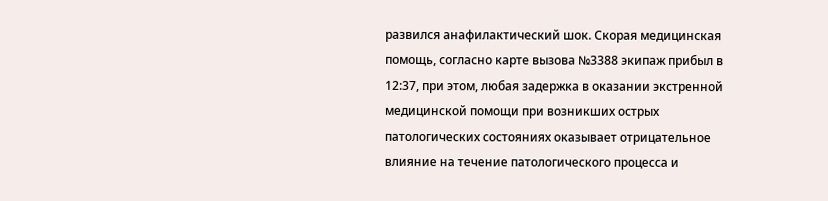развился анафилактический шок. Скорая медицинская помощь, согласно карте вызова №3388 экипаж прибыл в 12:37, при этом, любая задержка в оказании экстренной медицинской помощи при возникших острых патологических состояниях оказывает отрицательное влияние на течение патологического процесса и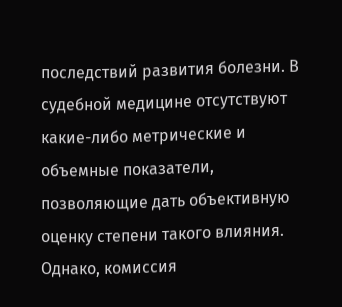последствий развития болезни. В судебной медицине отсутствуют какие-либо метрические и объемные показатели, позволяющие дать объективную оценку степени такого влияния. Однако, комиссия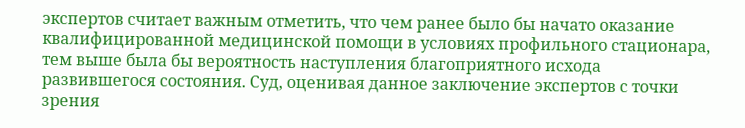экспертов считает важным отметить, что чем ранее было бы начато оказание квалифицированной медицинской помощи в условиях профильного стационара, тем выше была бы вероятность наступления благоприятного исхода развившегося состояния. Суд, оценивая данное заключение экспертов с точки зрения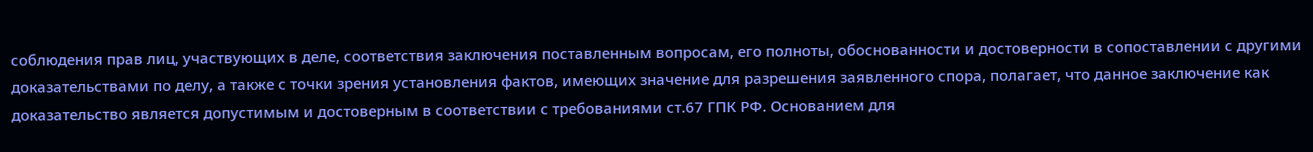соблюдения прав лиц, участвующих в деле, соответствия заключения поставленным вопросам, его полноты, обоснованности и достоверности в сопоставлении с другими доказательствами по делу, а также с точки зрения установления фактов, имеющих значение для разрешения заявленного спора, полагает, что данное заключение как доказательство является допустимым и достоверным в соответствии с требованиями ст.67 ГПК РФ. Основанием для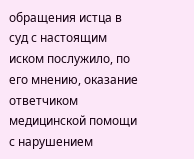обращения истца в суд с настоящим иском послужило, по его мнению, оказание ответчиком медицинской помощи с нарушением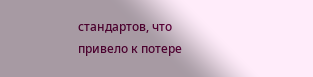стандартов, что привело к потере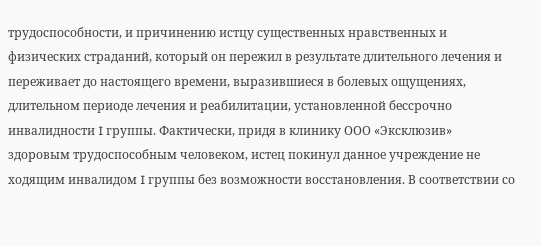трудоспособности, и причинению истцу существенных нравственных и физических страданий, который он пережил в результате длительного лечения и переживает до настоящего времени, выразившиеся в болевых ощущениях, длительном периоде лечения и реабилитации, установленной бессрочно инвалидности I группы. Фактически, придя в клинику ООО «Эксклюзив» здоровым трудоспособным человеком, истец покинул данное учреждение не ходящим инвалидом I группы без возможности восстановления. В соответствии со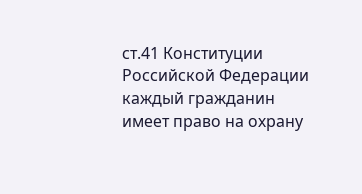ст.41 Конституции Российской Федерации каждый гражданин имеет право на охрану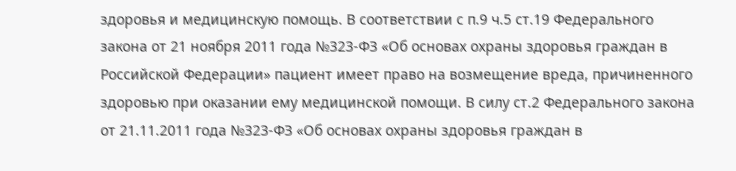здоровья и медицинскую помощь. В соответствии с п.9 ч.5 ст.19 Федерального закона от 21 ноября 2011 года №323-ФЗ «Об основах охраны здоровья граждан в Российской Федерации» пациент имеет право на возмещение вреда, причиненного здоровью при оказании ему медицинской помощи. В силу ст.2 Федерального закона от 21.11.2011 года №323-ФЗ «Об основах охраны здоровья граждан в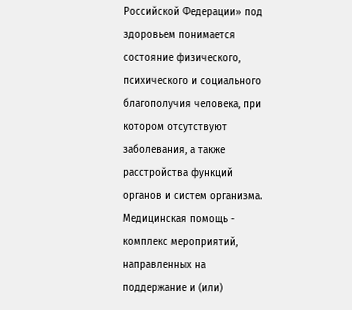Российской Федерации» под здоровьем понимается состояние физического, психического и социального благополучия человека, при котором отсутствуют заболевания, а также расстройства функций органов и систем организма. Медицинская помощь - комплекс мероприятий, направленных на поддержание и (или)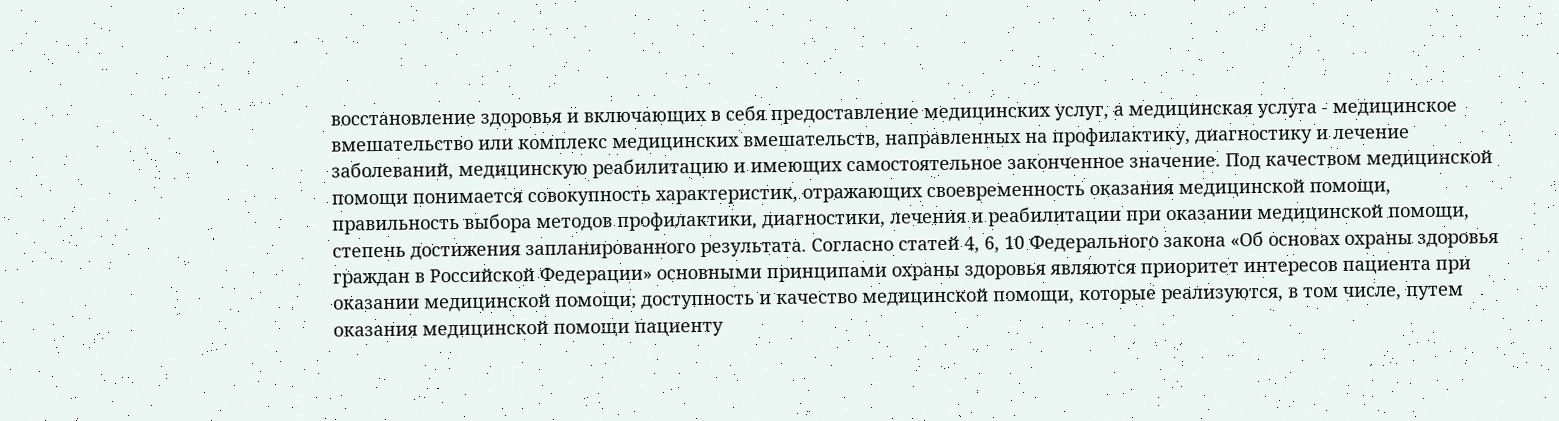восстановление здоровья и включающих в себя предоставление медицинских услуг, а медицинская услуга - медицинское вмешательство или комплекс медицинских вмешательств, направленных на профилактику, диагностику и лечение заболеваний, медицинскую реабилитацию и имеющих самостоятельное законченное значение. Под качеством медицинской помощи понимается совокупность характеристик, отражающих своевременность оказания медицинской помощи, правильность выбора методов профилактики, диагностики, лечения и реабилитации при оказании медицинской помощи, степень достижения запланированного результата. Согласно статей 4, 6, 10 Федерального закона «Об основах охраны здоровья граждан в Российской Федерации» основными принципами охраны здоровья являются приоритет интересов пациента при оказании медицинской помощи; доступность и качество медицинской помощи, которые реализуются, в том числе, путем оказания медицинской помощи пациенту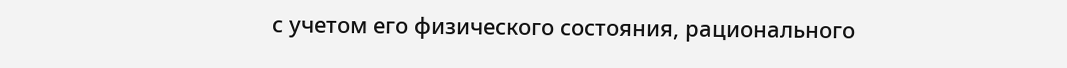с учетом его физического состояния, рационального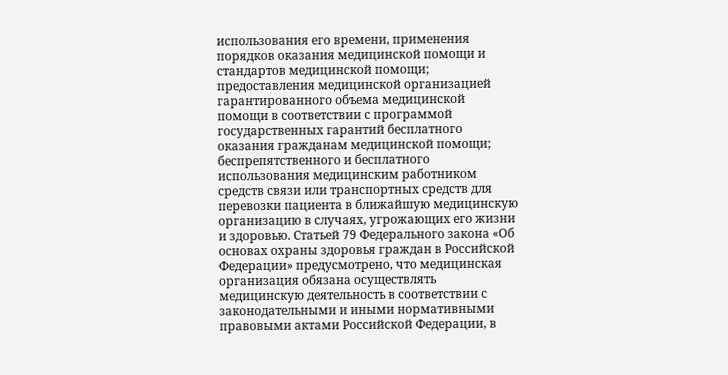использования его времени, применения порядков оказания медицинской помощи и стандартов медицинской помощи; предоставления медицинской организацией гарантированного объема медицинской помощи в соответствии с программой государственных гарантий бесплатного оказания гражданам медицинской помощи; беспрепятственного и бесплатного использования медицинским работником средств связи или транспортных средств для перевозки пациента в ближайшую медицинскую организацию в случаях, угрожающих его жизни и здоровью. Статьей 79 Федерального закона «Об основах охраны здоровья граждан в Российской Федерации» предусмотрено, что медицинская организация обязана осуществлять медицинскую деятельность в соответствии с законодательными и иными нормативными правовыми актами Российской Федерации, в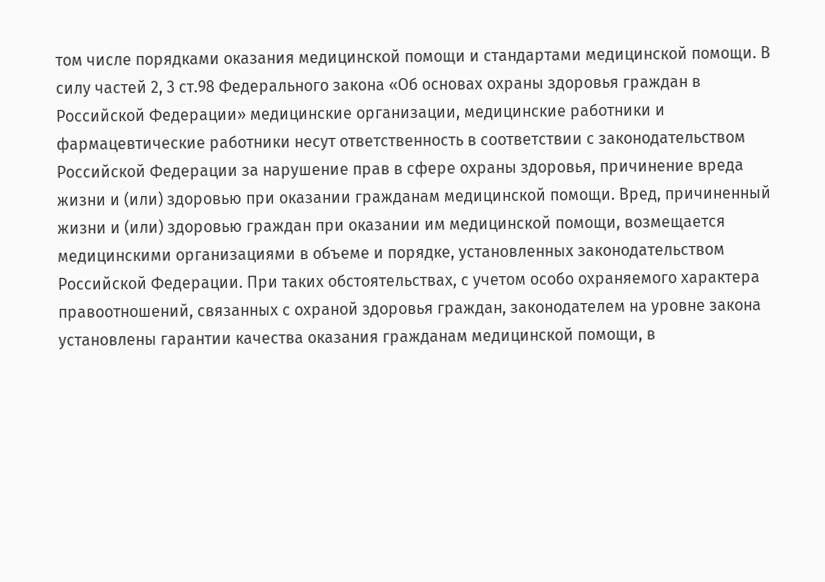том числе порядками оказания медицинской помощи и стандартами медицинской помощи. В силу частей 2, 3 ст.98 Федерального закона «Об основах охраны здоровья граждан в Российской Федерации» медицинские организации, медицинские работники и фармацевтические работники несут ответственность в соответствии с законодательством Российской Федерации за нарушение прав в сфере охраны здоровья, причинение вреда жизни и (или) здоровью при оказании гражданам медицинской помощи. Вред, причиненный жизни и (или) здоровью граждан при оказании им медицинской помощи, возмещается медицинскими организациями в объеме и порядке, установленных законодательством Российской Федерации. При таких обстоятельствах, с учетом особо охраняемого характера правоотношений, связанных с охраной здоровья граждан, законодателем на уровне закона установлены гарантии качества оказания гражданам медицинской помощи, в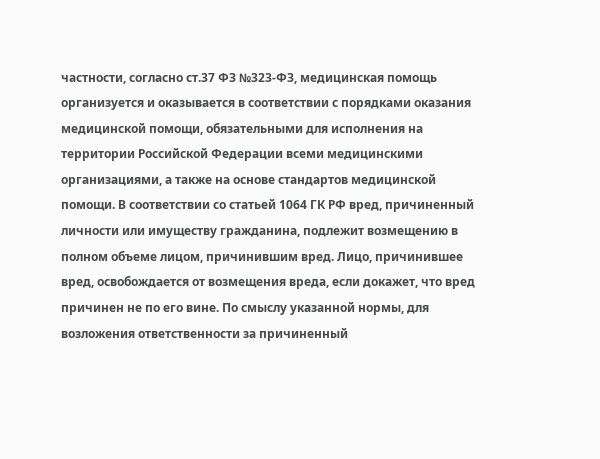частности, согласно ст.37 ФЗ №323-ФЗ, медицинская помощь организуется и оказывается в соответствии с порядками оказания медицинской помощи, обязательными для исполнения на территории Российской Федерации всеми медицинскими организациями, а также на основе стандартов медицинской помощи. В соответствии со статьей 1064 ГК РФ вред, причиненный личности или имуществу гражданина, подлежит возмещению в полном объеме лицом, причинившим вред. Лицо, причинившее вред, освобождается от возмещения вреда, если докажет, что вред причинен не по его вине. По смыслу указанной нормы, для возложения ответственности за причиненный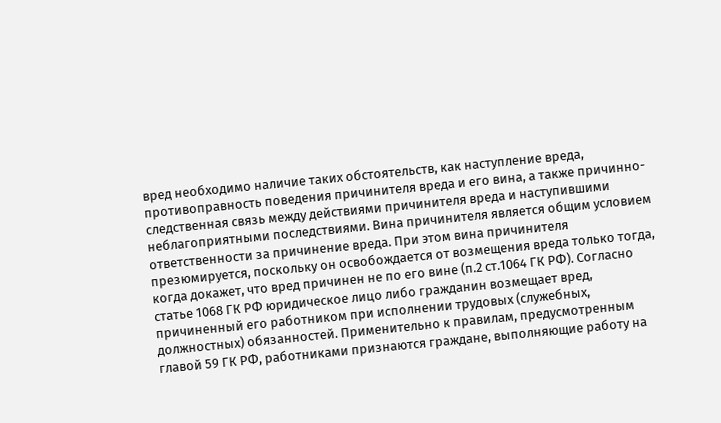вред необходимо наличие таких обстоятельств, как наступление вреда, противоправность поведения причинителя вреда и его вина, а также причинно-следственная связь между действиями причинителя вреда и наступившими неблагоприятными последствиями. Вина причинителя является общим условием ответственности за причинение вреда. При этом вина причинителя презюмируется, поскольку он освобождается от возмещения вреда только тогда, когда докажет, что вред причинен не по его вине (п.2 ст.1064 ГК РФ). Согласно статье 1068 ГК РФ юридическое лицо либо гражданин возмещает вред, причиненный его работником при исполнении трудовых (служебных, должностных) обязанностей. Применительно к правилам, предусмотренным главой 59 ГК РФ, работниками признаются граждане, выполняющие работу на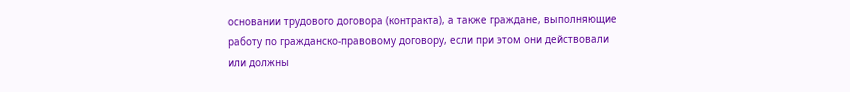основании трудового договора (контракта), а также граждане, выполняющие работу по гражданско-правовому договору, если при этом они действовали или должны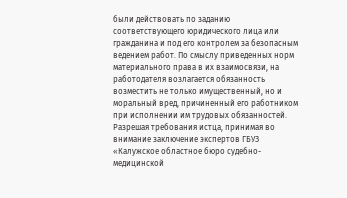были действовать по заданию соответствующего юридического лица или гражданина и под его контролем за безопасным ведением работ. По смыслу приведенных норм материального права в их взаимосвязи, на работодателя возлагается обязанность возместить не только имущественный, но и моральный вред, причиненный его работником при исполнении им трудовых обязанностей. Разрешая требования истца, принимая во внимание заключение экспертов ГБУЗ «Калужское областное бюро судебно-медицинской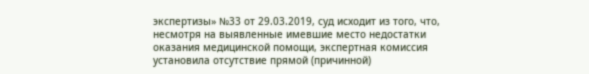экспертизы» №33 от 29.03.2019, суд исходит из того, что, несмотря на выявленные имевшие место недостатки оказания медицинской помощи, экспертная комиссия установила отсутствие прямой (причинной)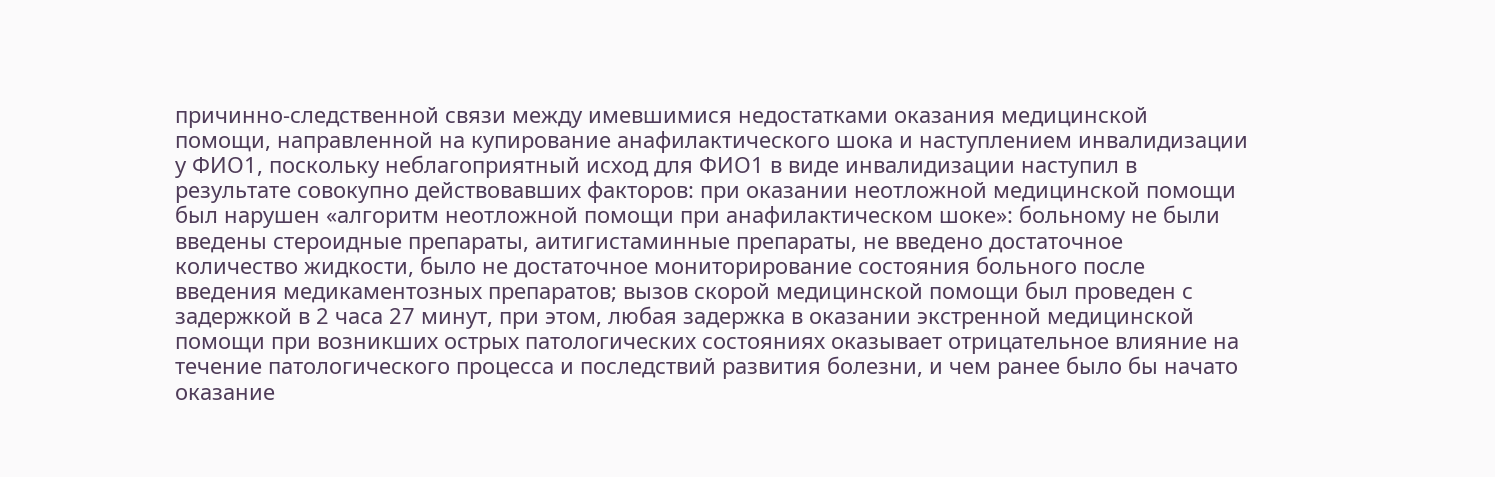причинно-следственной связи между имевшимися недостатками оказания медицинской помощи, направленной на купирование анафилактического шока и наступлением инвалидизации у ФИО1, поскольку неблагоприятный исход для ФИО1 в виде инвалидизации наступил в результате совокупно действовавших факторов: при оказании неотложной медицинской помощи был нарушен «алгоритм неотложной помощи при анафилактическом шоке»: больному не были введены стероидные препараты, аитигистаминные препараты, не введено достаточное количество жидкости, было не достаточное мониторирование состояния больного после введения медикаментозных препаратов; вызов скорой медицинской помощи был проведен с задержкой в 2 часа 27 минут, при этом, любая задержка в оказании экстренной медицинской помощи при возникших острых патологических состояниях оказывает отрицательное влияние на течение патологического процесса и последствий развития болезни, и чем ранее было бы начато оказание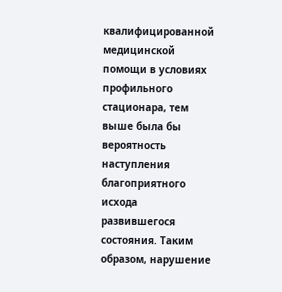квалифицированной медицинской помощи в условиях профильного стационара, тем выше была бы вероятность наступления благоприятного исхода развившегося состояния. Таким образом, нарушение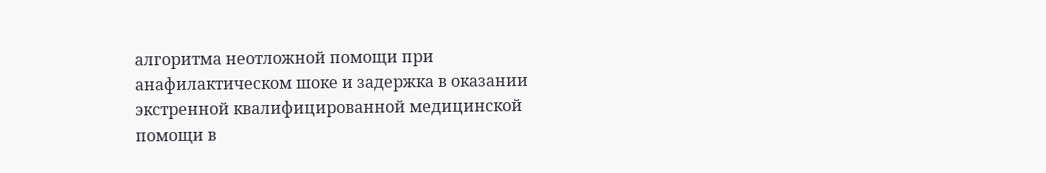алгоритма неотложной помощи при анафилактическом шоке и задержка в оказании экстренной квалифицированной медицинской помощи в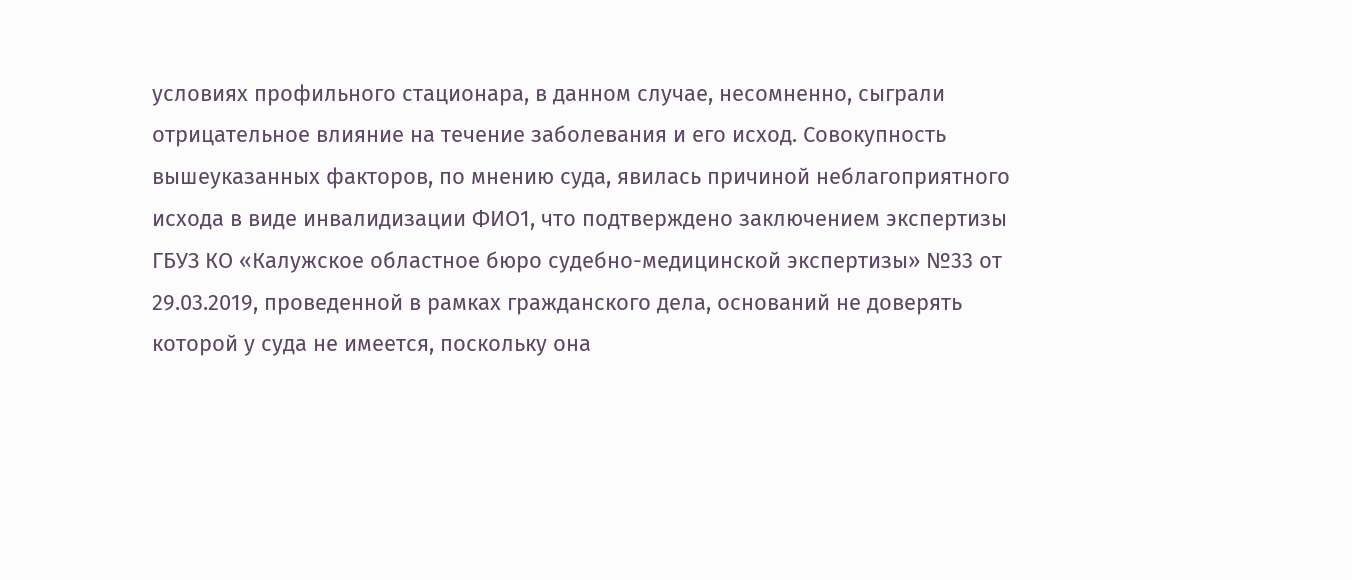условиях профильного стационара, в данном случае, несомненно, сыграли отрицательное влияние на течение заболевания и его исход. Совокупность вышеуказанных факторов, по мнению суда, явилась причиной неблагоприятного исхода в виде инвалидизации ФИО1, что подтверждено заключением экспертизы ГБУЗ КО «Калужское областное бюро судебно-медицинской экспертизы» №33 от 29.03.2019, проведенной в рамках гражданского дела, оснований не доверять которой у суда не имеется, поскольку она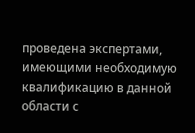проведена экспертами, имеющими необходимую квалификацию в данной области с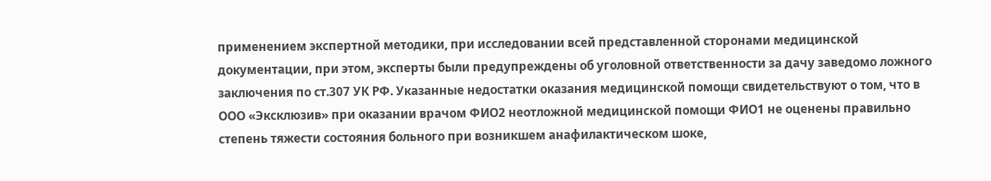применением экспертной методики, при исследовании всей представленной сторонами медицинской документации, при этом, эксперты были предупреждены об уголовной ответственности за дачу заведомо ложного заключения по ст.307 УК РФ. Указанные недостатки оказания медицинской помощи свидетельствуют о том, что в ООО «Эксклюзив» при оказании врачом ФИО2 неотложной медицинской помощи ФИО1 не оценены правильно степень тяжести состояния больного при возникшем анафилактическом шоке,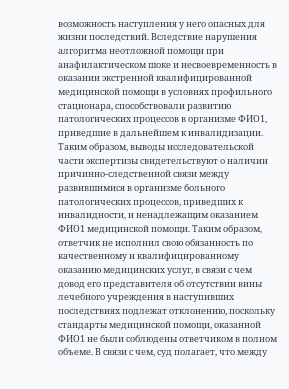возможность наступления у него опасных для жизни последствий. Вследствие нарушения алгоритма неотложной помощи при анафилактическом шоке и несвоевременность в оказании экстренной квалифицированной медицинской помощи в условиях профильного стационара, способствовали развитию патологических процессов в организме ФИО1, приведшие в дальнейшем к инвалидизации. Таким образом, выводы исследовательской части экспертизы свидетельствуют о наличии причинно-следственной связи между развившимися в организме больного патологических процессов, приведших к инвалидности, и ненадлежащим оказанием ФИО1 медицинской помощи. Таким образом, ответчик не исполнил свою обязанность по качественному и квалифицированному оказанию медицинских услуг, в связи с чем довод его представителя об отсутствии вины лечебного учреждения в наступивших последствиях подлежат отклонению, поскольку стандарты медицинской помощи, оказанной ФИО1 не были соблюдены ответчиком в полном объеме. В связи с чем, суд полагает, что между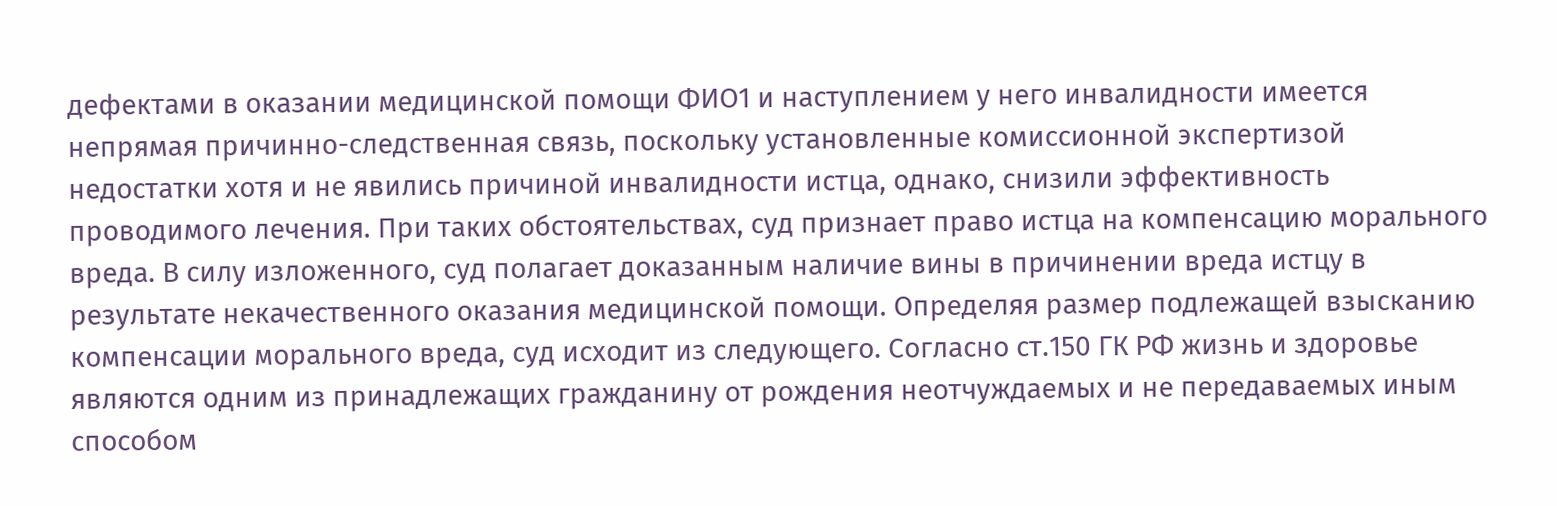дефектами в оказании медицинской помощи ФИО1 и наступлением у него инвалидности имеется непрямая причинно-следственная связь, поскольку установленные комиссионной экспертизой недостатки хотя и не явились причиной инвалидности истца, однако, снизили эффективность проводимого лечения. При таких обстоятельствах, суд признает право истца на компенсацию морального вреда. В силу изложенного, суд полагает доказанным наличие вины в причинении вреда истцу в результате некачественного оказания медицинской помощи. Определяя размер подлежащей взысканию компенсации морального вреда, суд исходит из следующего. Согласно ст.150 ГК РФ жизнь и здоровье являются одним из принадлежащих гражданину от рождения неотчуждаемых и не передаваемых иным способом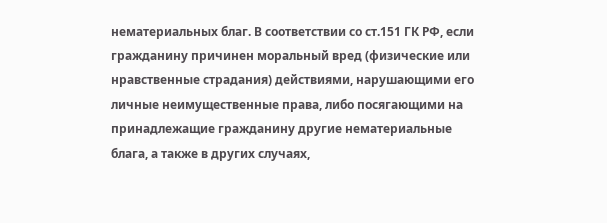нематериальных благ. В соответствии со ст.151 ГК РФ, если гражданину причинен моральный вред (физические или нравственные страдания) действиями, нарушающими его личные неимущественные права, либо посягающими на принадлежащие гражданину другие нематериальные блага, а также в других случаях,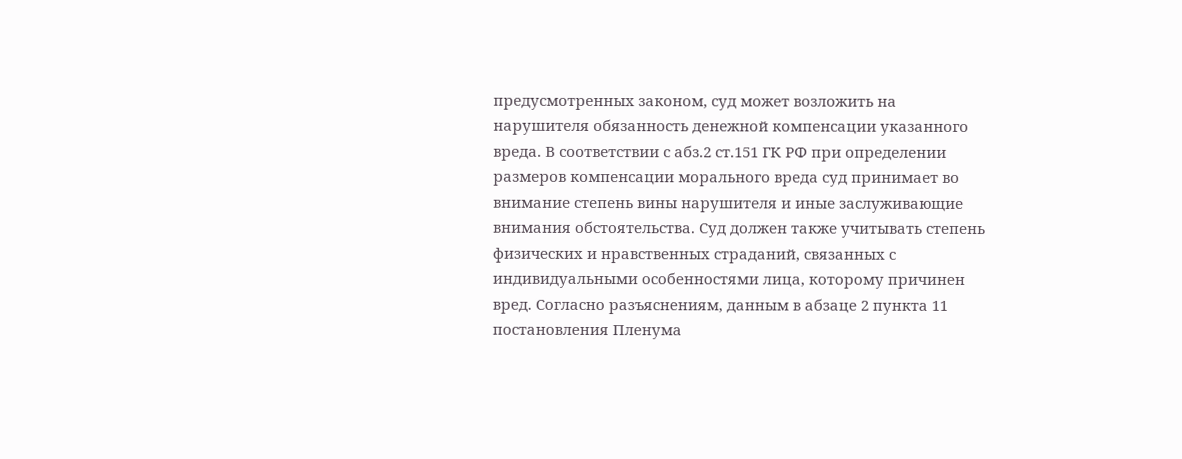предусмотренных законом, суд может возложить на нарушителя обязанность денежной компенсации указанного вреда. В соответствии с абз.2 ст.151 ГК РФ при определении размеров компенсации морального вреда суд принимает во внимание степень вины нарушителя и иные заслуживающие внимания обстоятельства. Суд должен также учитывать степень физических и нравственных страданий, связанных с индивидуальными особенностями лица, которому причинен вред. Согласно разъяснениям, данным в абзаце 2 пункта 11 постановления Пленума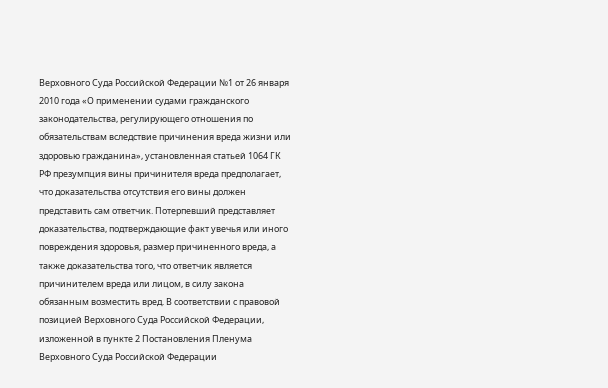Верховного Суда Российской Федерации №1 от 26 января 2010 года «О применении судами гражданского законодательства, регулирующего отношения по обязательствам вследствие причинения вреда жизни или здоровью гражданина», установленная статьей 1064 ГК РФ презумпция вины причинителя вреда предполагает, что доказательства отсутствия его вины должен представить сам ответчик. Потерпевший представляет доказательства, подтверждающие факт увечья или иного повреждения здоровья, размер причиненного вреда, а также доказательства того, что ответчик является причинителем вреда или лицом, в силу закона обязанным возместить вред. В соответствии с правовой позицией Верховного Суда Российской Федерации, изложенной в пункте 2 Постановления Пленума Верховного Суда Российской Федерации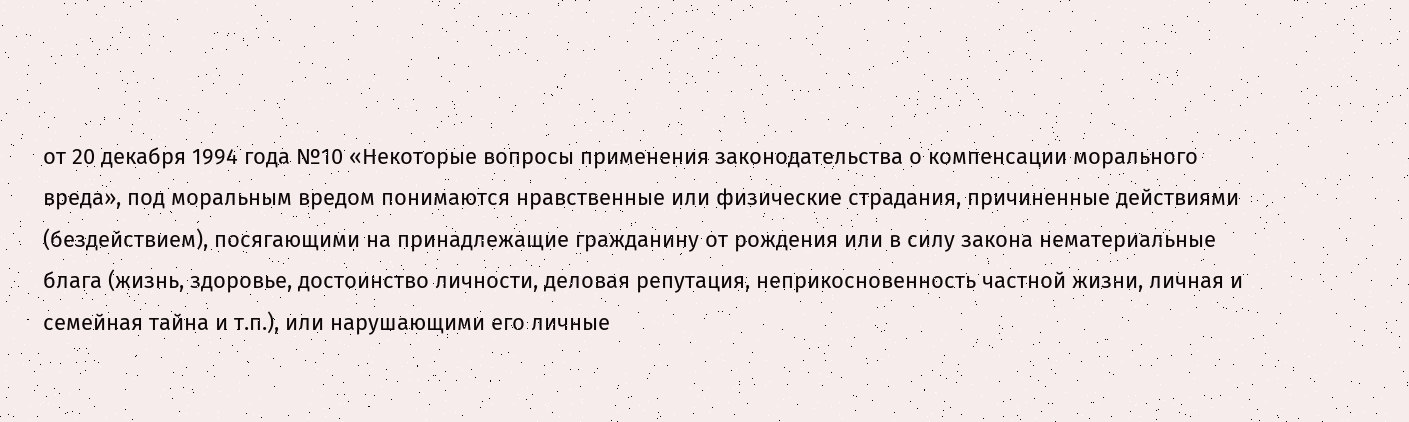от 20 декабря 1994 года №10 «Некоторые вопросы применения законодательства о компенсации морального вреда», под моральным вредом понимаются нравственные или физические страдания, причиненные действиями (бездействием), посягающими на принадлежащие гражданину от рождения или в силу закона нематериальные блага (жизнь, здоровье, достоинство личности, деловая репутация, неприкосновенность частной жизни, личная и семейная тайна и т.п.), или нарушающими его личные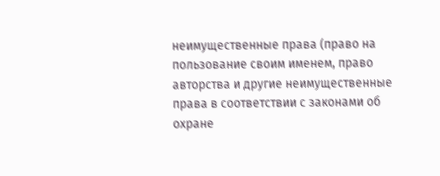неимущественные права (право на пользование своим именем, право авторства и другие неимущественные права в соответствии с законами об охране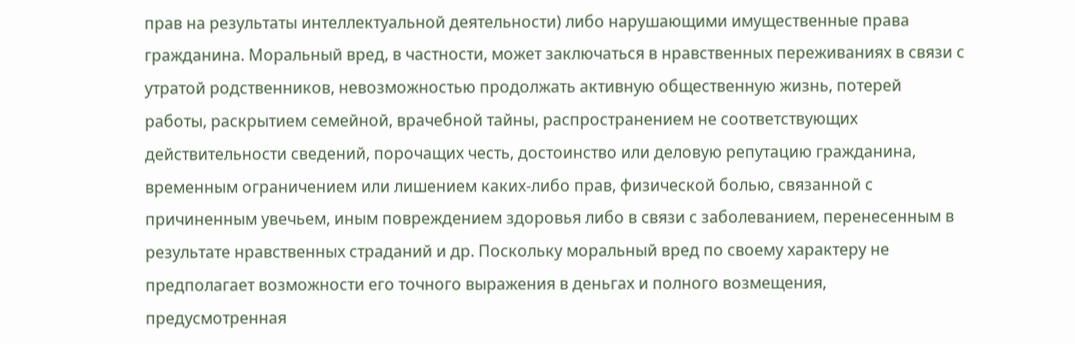прав на результаты интеллектуальной деятельности) либо нарушающими имущественные права гражданина. Моральный вред, в частности, может заключаться в нравственных переживаниях в связи с утратой родственников, невозможностью продолжать активную общественную жизнь, потерей работы, раскрытием семейной, врачебной тайны, распространением не соответствующих действительности сведений, порочащих честь, достоинство или деловую репутацию гражданина, временным ограничением или лишением каких-либо прав, физической болью, связанной с причиненным увечьем, иным повреждением здоровья либо в связи с заболеванием, перенесенным в результате нравственных страданий и др. Поскольку моральный вред по своему характеру не предполагает возможности его точного выражения в деньгах и полного возмещения, предусмотренная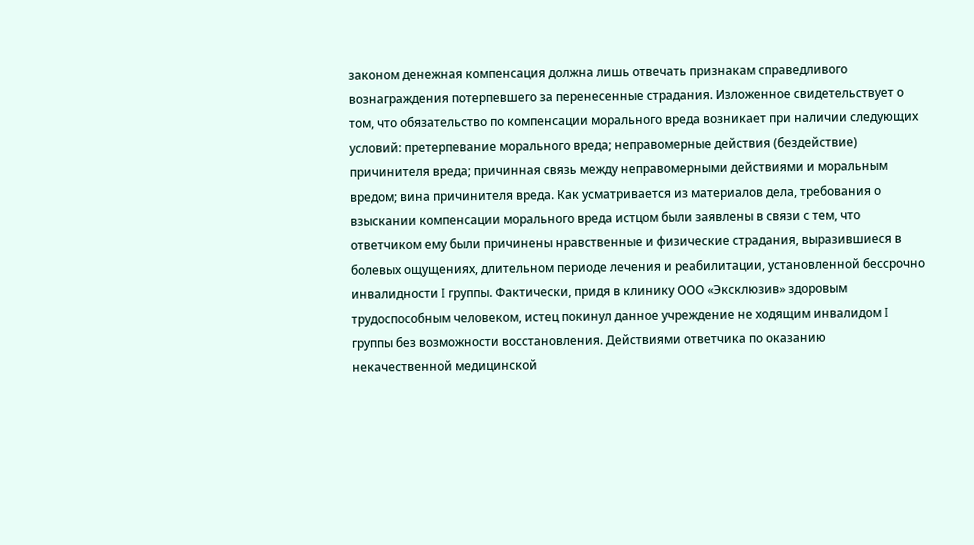законом денежная компенсация должна лишь отвечать признакам справедливого вознаграждения потерпевшего за перенесенные страдания. Изложенное свидетельствует о том, что обязательство по компенсации морального вреда возникает при наличии следующих условий: претерпевание морального вреда; неправомерные действия (бездействие) причинителя вреда; причинная связь между неправомерными действиями и моральным вредом; вина причинителя вреда. Как усматривается из материалов дела, требования о взыскании компенсации морального вреда истцом были заявлены в связи с тем, что ответчиком ему были причинены нравственные и физические страдания, выразившиеся в болевых ощущениях, длительном периоде лечения и реабилитации, установленной бессрочно инвалидности I группы. Фактически, придя в клинику ООО «Эксклюзив» здоровым трудоспособным человеком, истец покинул данное учреждение не ходящим инвалидом I группы без возможности восстановления. Действиями ответчика по оказанию некачественной медицинской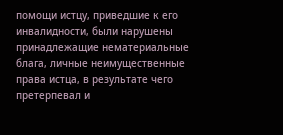помощи истцу, приведшие к его инвалидности, были нарушены принадлежащие нематериальные блага, личные неимущественные права истца, в результате чего претерпевал и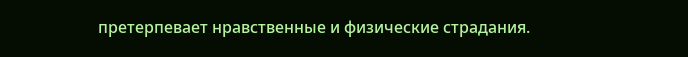претерпевает нравственные и физические страдания.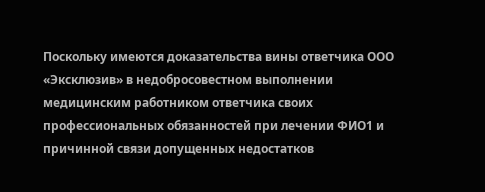Поскольку имеются доказательства вины ответчика ООО «Эксклюзив» в недобросовестном выполнении медицинским работником ответчика своих профессиональных обязанностей при лечении ФИО1 и причинной связи допущенных недостатков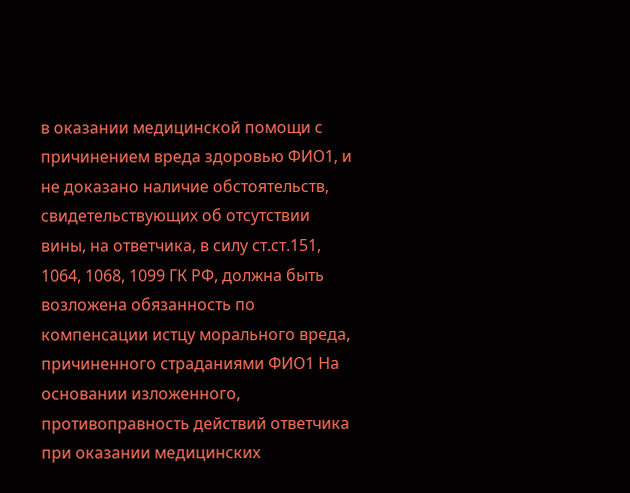в оказании медицинской помощи с причинением вреда здоровью ФИО1, и не доказано наличие обстоятельств, свидетельствующих об отсутствии вины, на ответчика, в силу ст.ст.151, 1064, 1068, 1099 ГК РФ, должна быть возложена обязанность по компенсации истцу морального вреда, причиненного страданиями ФИО1 На основании изложенного, противоправность действий ответчика при оказании медицинских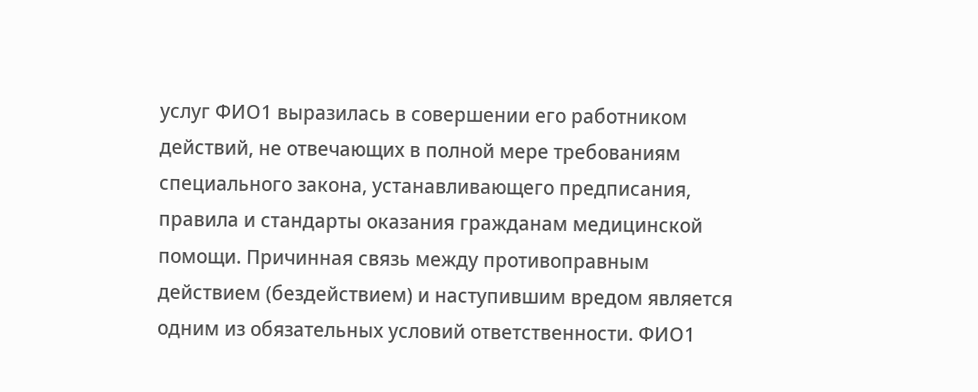услуг ФИО1 выразилась в совершении его работником действий, не отвечающих в полной мере требованиям специального закона, устанавливающего предписания, правила и стандарты оказания гражданам медицинской помощи. Причинная связь между противоправным действием (бездействием) и наступившим вредом является одним из обязательных условий ответственности. ФИО1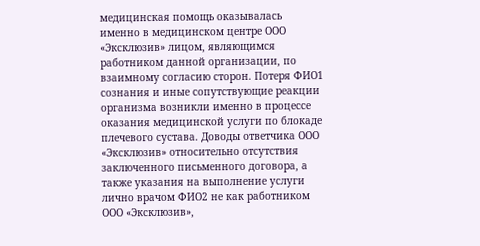медицинская помощь оказывалась именно в медицинском центре ООО «Эксклюзив» лицом, являющимся работником данной организации, по взаимному согласию сторон. Потеря ФИО1 сознания и иные сопутствующие реакции организма возникли именно в процессе оказания медицинской услуги по блокаде плечевого сустава. Доводы ответчика ООО «Эксклюзив» относительно отсутствия заключенного письменного договора, а также указания на выполнение услуги лично врачом ФИО2 не как работником ООО «Эксклюзив»,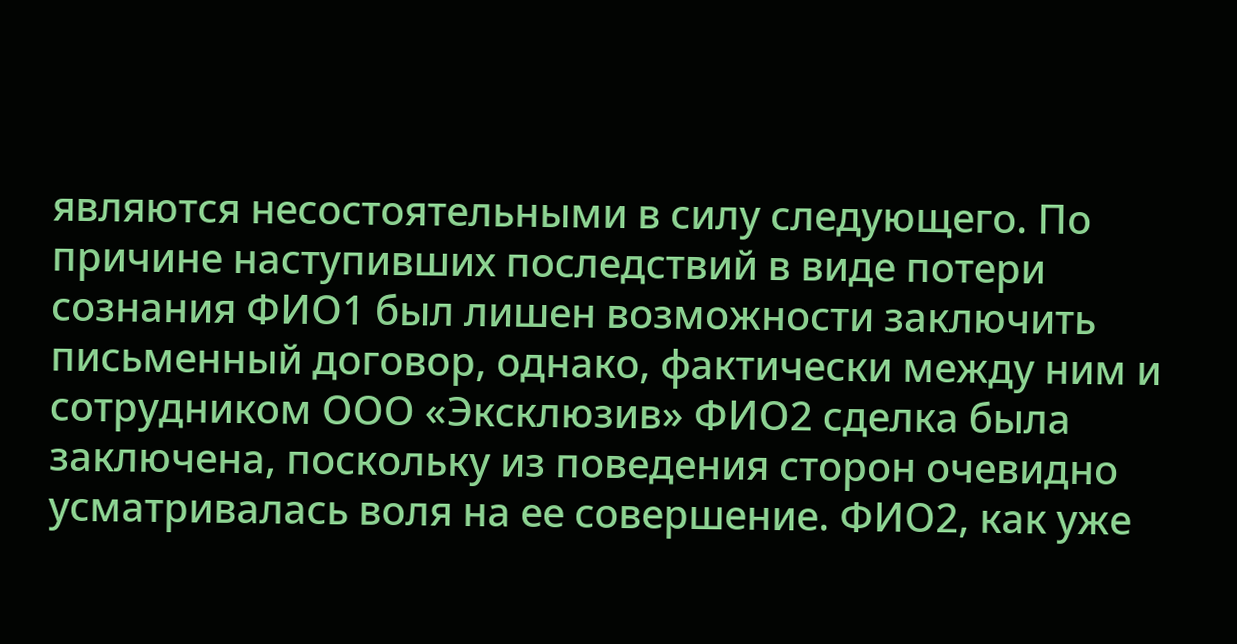являются несостоятельными в силу следующего. По причине наступивших последствий в виде потери сознания ФИО1 был лишен возможности заключить письменный договор, однако, фактически между ним и сотрудником ООО «Эксклюзив» ФИО2 сделка была заключена, поскольку из поведения сторон очевидно усматривалась воля на ее совершение. ФИО2, как уже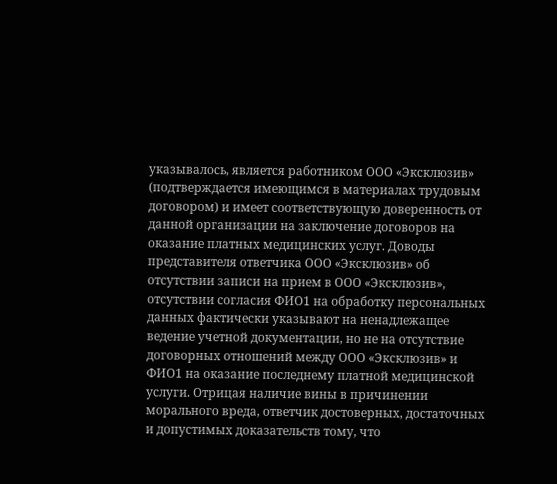указывалось, является работником ООО «Эксклюзив» (подтверждается имеющимся в материалах трудовым договором) и имеет соответствующую доверенность от данной организации на заключение договоров на оказание платных медицинских услуг. Доводы представителя ответчика ООО «Эксклюзив» об отсутствии записи на прием в ООО «Эксклюзив», отсутствии согласия ФИО1 на обработку персональных данных фактически указывают на ненадлежащее ведение учетной документации, но не на отсутствие договорных отношений между ООО «Эксклюзив» и ФИО1 на оказание последнему платной медицинской услуги. Отрицая наличие вины в причинении морального вреда, ответчик достоверных, достаточных и допустимых доказательств тому, что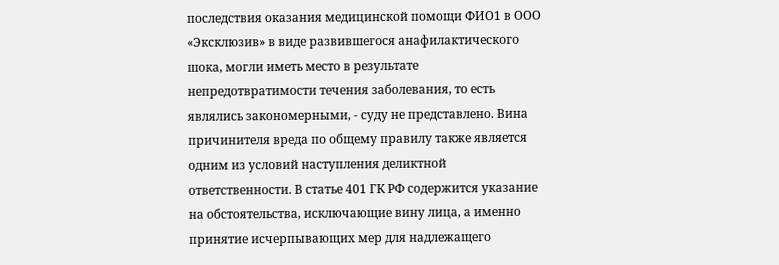последствия оказания медицинской помощи ФИО1 в ООО «Эксклюзив» в виде развившегося анафилактического шока, могли иметь место в результате непредотвратимости течения заболевания, то есть являлись закономерными, - суду не представлено. Вина причинителя вреда по общему правилу также является одним из условий наступления деликтной ответственности. В статье 401 ГК РФ содержится указание на обстоятельства, исключающие вину лица, а именно принятие исчерпывающих мер для надлежащего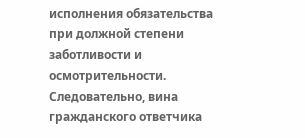исполнения обязательства при должной степени заботливости и осмотрительности. Следовательно, вина гражданского ответчика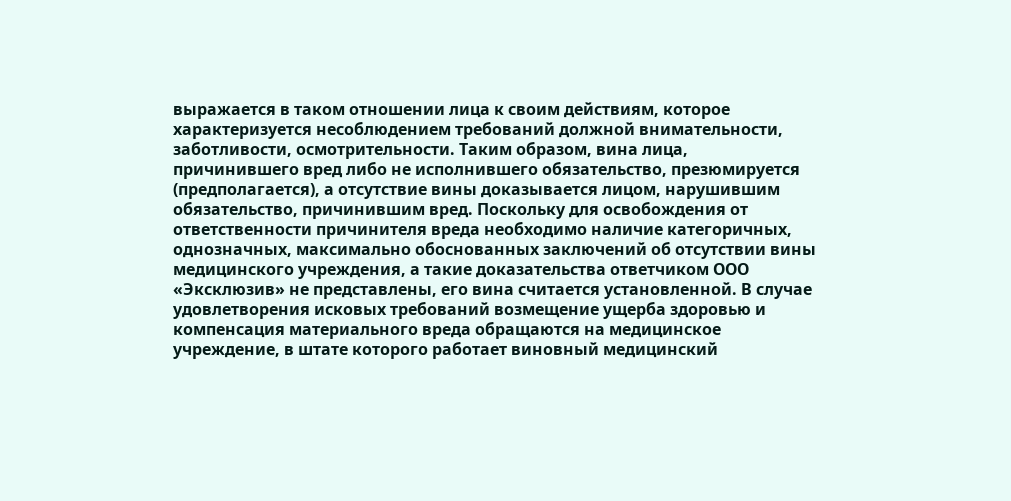выражается в таком отношении лица к своим действиям, которое характеризуется несоблюдением требований должной внимательности, заботливости, осмотрительности. Таким образом, вина лица, причинившего вред либо не исполнившего обязательство, презюмируется (предполагается), а отсутствие вины доказывается лицом, нарушившим обязательство, причинившим вред. Поскольку для освобождения от ответственности причинителя вреда необходимо наличие категоричных, однозначных, максимально обоснованных заключений об отсутствии вины медицинского учреждения, а такие доказательства ответчиком ООО «Эксклюзив» не представлены, его вина считается установленной. В случае удовлетворения исковых требований возмещение ущерба здоровью и компенсация материального вреда обращаются на медицинское учреждение, в штате которого работает виновный медицинский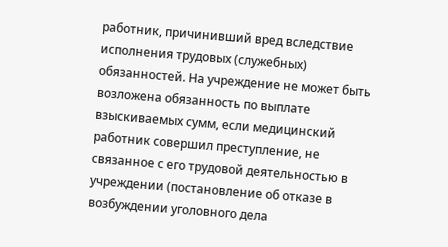работник, причинивший вред вследствие исполнения трудовых (служебных) обязанностей. На учреждение не может быть возложена обязанность по выплате взыскиваемых сумм, если медицинский работник совершил преступление, не связанное с его трудовой деятельностью в учреждении (постановление об отказе в возбуждении уголовного дела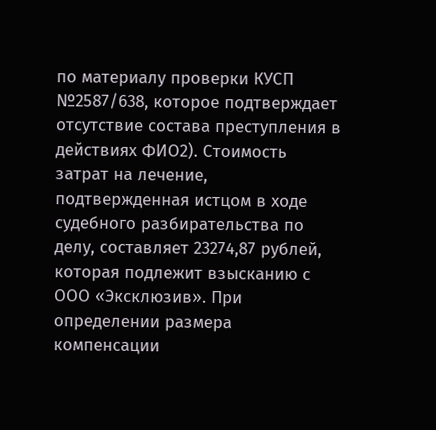по материалу проверки КУСП №2587/638, которое подтверждает отсутствие состава преступления в действиях ФИО2). Стоимость затрат на лечение, подтвержденная истцом в ходе судебного разбирательства по делу, составляет 23274,87 рублей, которая подлежит взысканию с ООО «Эксклюзив». При определении размера компенсации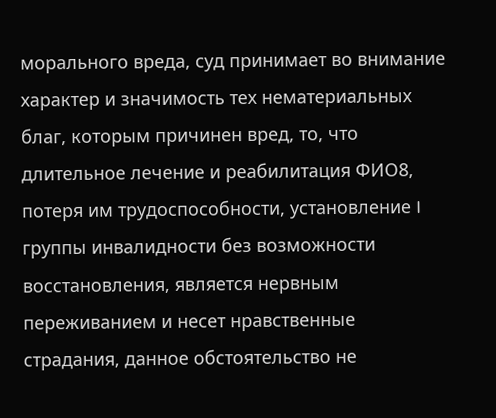морального вреда, суд принимает во внимание характер и значимость тех нематериальных благ, которым причинен вред, то, что длительное лечение и реабилитация ФИО8, потеря им трудоспособности, установление I группы инвалидности без возможности восстановления, является нервным переживанием и несет нравственные страдания, данное обстоятельство не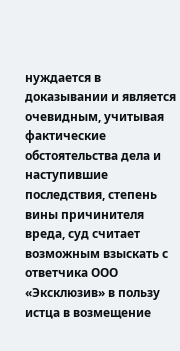нуждается в доказывании и является очевидным, учитывая фактические обстоятельства дела и наступившие последствия, степень вины причинителя вреда, суд считает возможным взыскать с ответчика ООО «Эксклюзив» в пользу истца в возмещение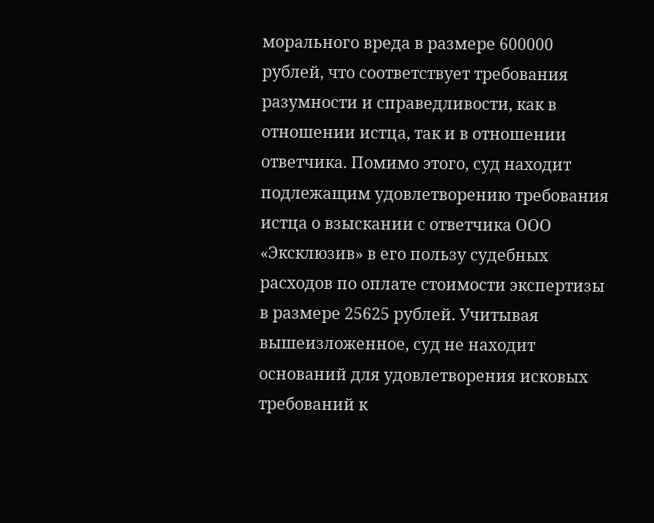морального вреда в размере 600000 рублей, что соответствует требования разумности и справедливости, как в отношении истца, так и в отношении ответчика. Помимо этого, суд находит подлежащим удовлетворению требования истца о взыскании с ответчика ООО «Эксклюзив» в его пользу судебных расходов по оплате стоимости экспертизы в размере 25625 рублей. Учитывая вышеизложенное, суд не находит оснований для удовлетворения исковых требований к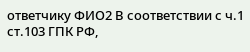ответчику ФИО2 В соответствии с ч.1 ст.103 ГПК РФ,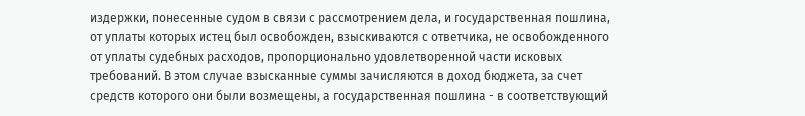издержки, понесенные судом в связи с рассмотрением дела, и государственная пошлина, от уплаты которых истец был освобожден, взыскиваются с ответчика, не освобожденного от уплаты судебных расходов, пропорционально удовлетворенной части исковых требований. В этом случае взысканные суммы зачисляются в доход бюджета, за счет средств которого они были возмещены, а государственная пошлина - в соответствующий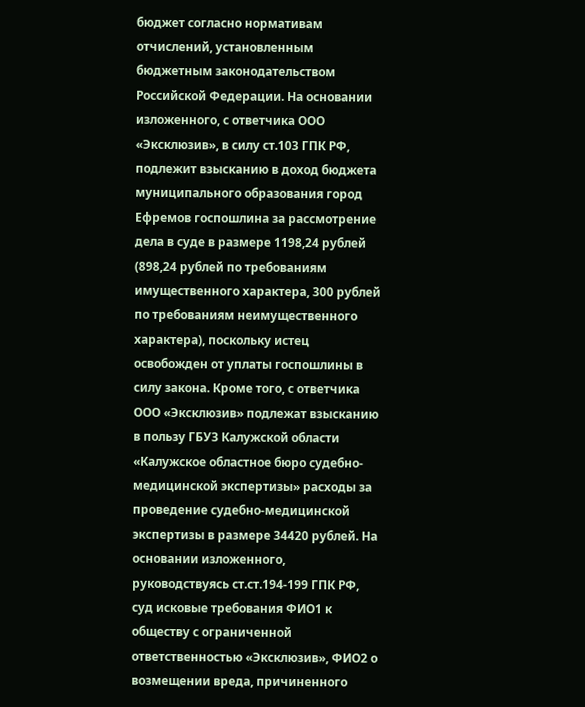бюджет согласно нормативам отчислений, установленным бюджетным законодательством Российской Федерации. На основании изложенного, с ответчика ООО «Эксклюзив», в силу ст.103 ГПК РФ, подлежит взысканию в доход бюджета муниципального образования город Ефремов госпошлина за рассмотрение дела в суде в размере 1198,24 рублей (898,24 рублей по требованиям имущественного характера, 300 рублей по требованиям неимущественного характера), поскольку истец освобожден от уплаты госпошлины в силу закона. Кроме того, с ответчика ООО «Эксклюзив» подлежат взысканию в пользу ГБУЗ Калужской области «Калужское областное бюро судебно-медицинской экспертизы» расходы за проведение судебно-медицинской экспертизы в размере 34420 рублей. На основании изложенного, руководствуясь ст.ст.194-199 ГПК РФ, суд исковые требования ФИО1 к обществу с ограниченной ответственностью «Эксклюзив», ФИО2 о возмещении вреда, причиненного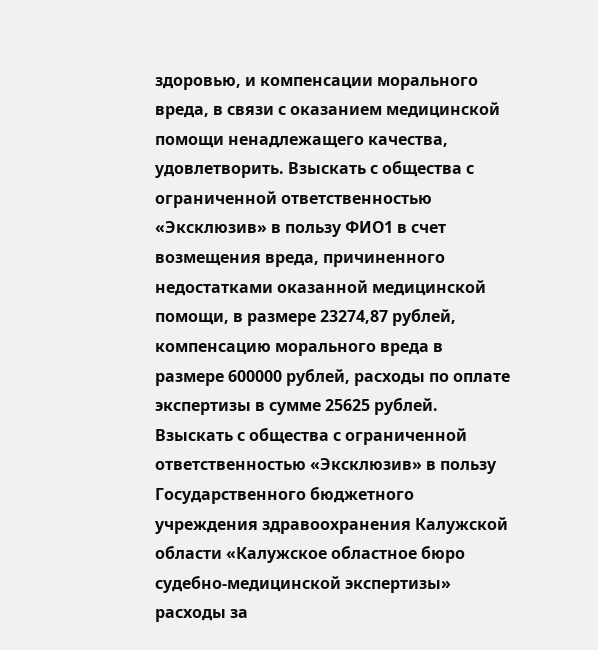здоровью, и компенсации морального вреда, в связи с оказанием медицинской помощи ненадлежащего качества, удовлетворить. Взыскать с общества с ограниченной ответственностью «Эксклюзив» в пользу ФИО1 в счет возмещения вреда, причиненного недостатками оказанной медицинской помощи, в размере 23274,87 рублей, компенсацию морального вреда в размере 600000 рублей, расходы по оплате экспертизы в сумме 25625 рублей. Взыскать с общества с ограниченной ответственностью «Эксклюзив» в пользу Государственного бюджетного учреждения здравоохранения Калужской области «Калужское областное бюро судебно-медицинской экспертизы» расходы за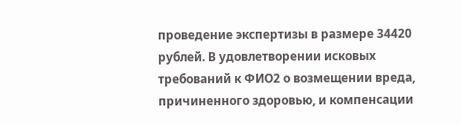проведение экспертизы в размере 34420 рублей. В удовлетворении исковых требований к ФИО2 о возмещении вреда, причиненного здоровью, и компенсации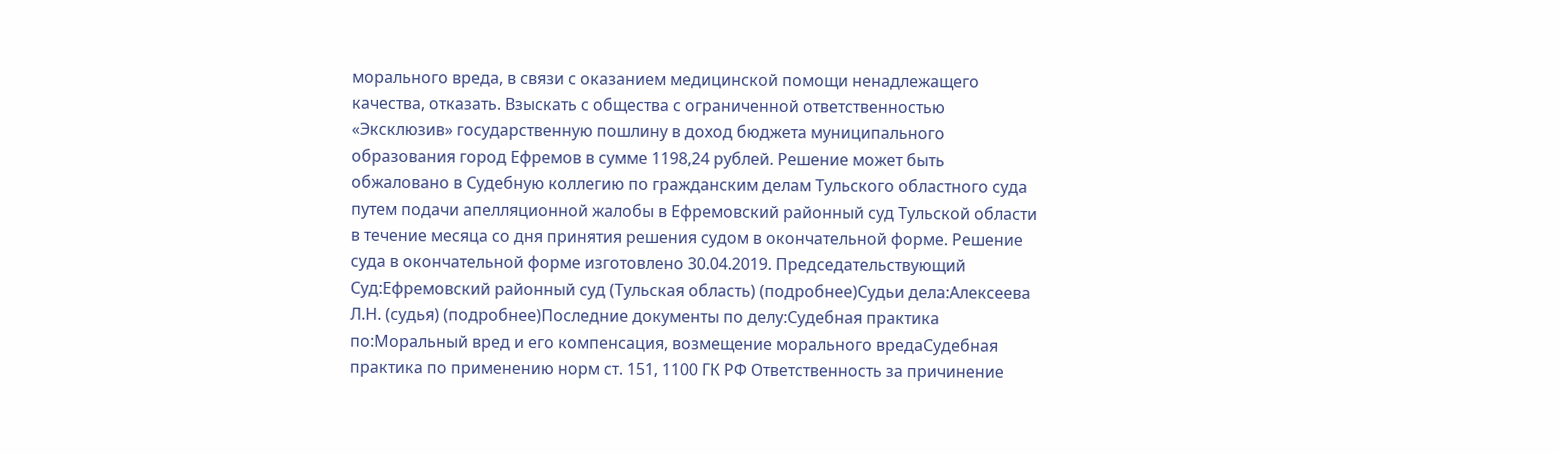морального вреда, в связи с оказанием медицинской помощи ненадлежащего качества, отказать. Взыскать с общества с ограниченной ответственностью «Эксклюзив» государственную пошлину в доход бюджета муниципального образования город Ефремов в сумме 1198,24 рублей. Решение может быть обжаловано в Судебную коллегию по гражданским делам Тульского областного суда путем подачи апелляционной жалобы в Ефремовский районный суд Тульской области в течение месяца со дня принятия решения судом в окончательной форме. Решение суда в окончательной форме изготовлено 30.04.2019. Председательствующий Суд:Ефремовский районный суд (Тульская область) (подробнее)Судьи дела:Алексеева Л.Н. (судья) (подробнее)Последние документы по делу:Судебная практика по:Моральный вред и его компенсация, возмещение морального вредаСудебная практика по применению норм ст. 151, 1100 ГК РФ Ответственность за причинение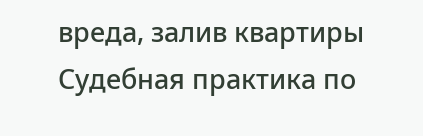вреда, залив квартиры Судебная практика по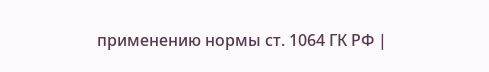применению нормы ст. 1064 ГК РФ |